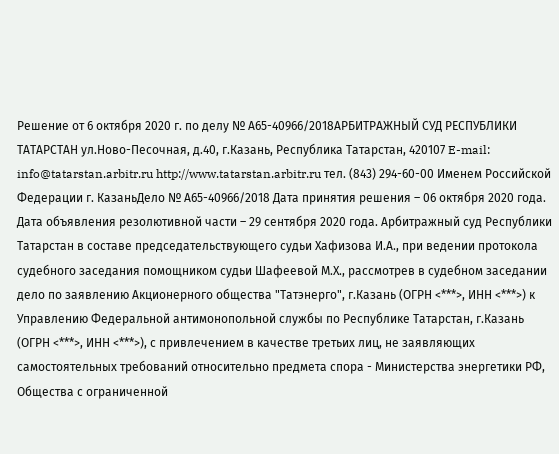Решение от 6 октября 2020 г. по делу № А65-40966/2018АРБИТРАЖНЫЙ СУД РЕСПУБЛИКИ ТАТАРСТАН ул.Ново-Песочная, д.40, г.Казань, Республика Татарстан, 420107 E-mail: info@tatarstan.arbitr.ru http://www.tatarstan.arbitr.ru тел. (843) 294-60-00 Именем Российской Федерации г. КазаньДело № А65-40966/2018 Дата принятия решения – 06 октября 2020 года. Дата объявления резолютивной части – 29 сентября 2020 года. Арбитражный суд Республики Татарстан в составе председательствующего судьи Хафизова И.А., при ведении протокола судебного заседания помощником судьи Шафеевой М.Х., рассмотрев в судебном заседании дело по заявлению Акционерного общества "Татэнерго", г.Казань (ОГРН <***>, ИНН <***>) к Управлению Федеральной антимонопольной службы по Республике Татарстан, г.Казань (ОГРН <***>, ИНН <***>), с привлечением в качестве третьих лиц, не заявляющих самостоятельных требований относительно предмета спора - Министерства энергетики РФ, Общества с ограниченной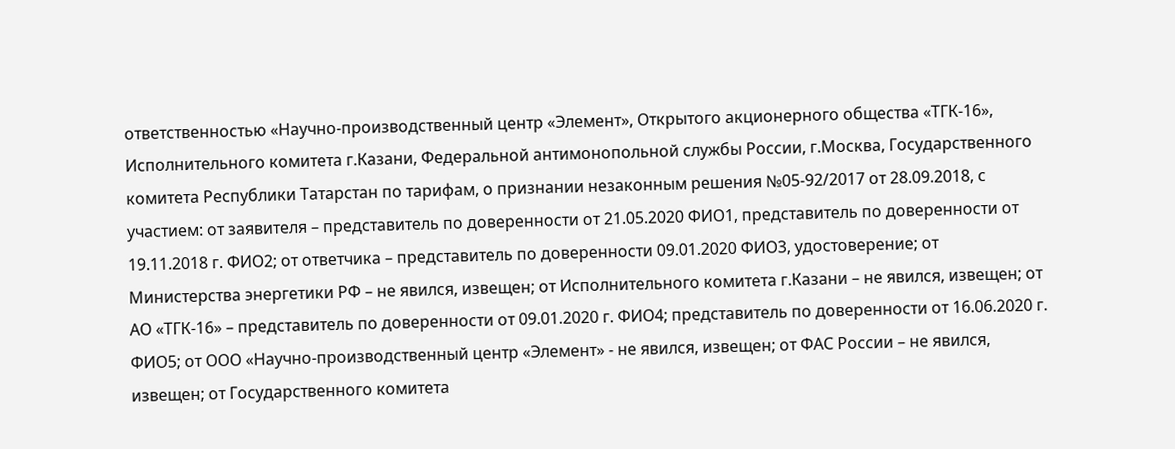ответственностью «Научно-производственный центр «Элемент», Открытого акционерного общества «ТГК-16», Исполнительного комитета г.Казани, Федеральной антимонопольной службы России, г.Москва, Государственного комитета Республики Татарстан по тарифам, о признании незаконным решения №05-92/2017 от 28.09.2018, с участием: от заявителя – представитель по доверенности от 21.05.2020 ФИО1, представитель по доверенности от 19.11.2018 г. ФИО2; от ответчика – представитель по доверенности 09.01.2020 ФИО3, удостоверение; от Министерства энергетики РФ – не явился, извещен; от Исполнительного комитета г.Казани – не явился, извещен; от АО «ТГК-16» – представитель по доверенности от 09.01.2020 г. ФИО4; представитель по доверенности от 16.06.2020 г. ФИО5; от ООО «Научно-производственный центр «Элемент» - не явился, извещен; от ФАС России – не явился, извещен; от Государственного комитета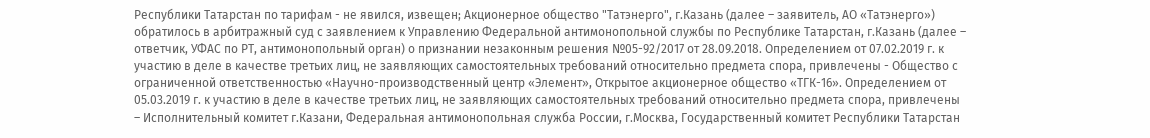Республики Татарстан по тарифам - не явился, извещен; Акционерное общество "Татэнерго", г.Казань (далее – заявитель, АО «Татэнерго») обратилось в арбитражный суд с заявлением к Управлению Федеральной антимонопольной службы по Республике Татарстан, г.Казань (далее – ответчик, УФАС по РТ, антимонопольный орган) о признании незаконным решения №05-92/2017 от 28.09.2018. Определением от 07.02.2019 г. к участию в деле в качестве третьих лиц, не заявляющих самостоятельных требований относительно предмета спора, привлечены - Общество с ограниченной ответственностью «Научно-производственный центр «Элемент», Открытое акционерное общество «ТГК-16». Определением от 05.03.2019 г. к участию в деле в качестве третьих лиц, не заявляющих самостоятельных требований относительно предмета спора, привлечены – Исполнительный комитет г.Казани, Федеральная антимонопольная служба России, г.Москва, Государственный комитет Республики Татарстан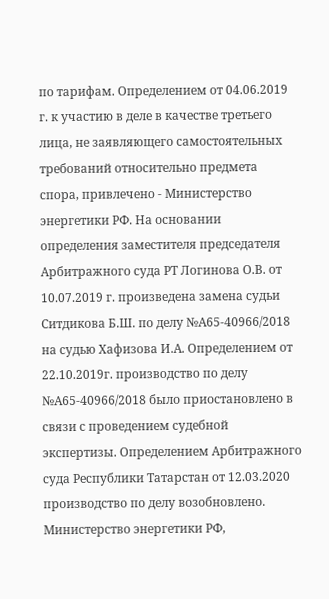по тарифам. Определением от 04.06.2019 г. к участию в деле в качестве третьего лица, не заявляющего самостоятельных требований относительно предмета спора, привлечено - Министерство энергетики РФ. На основании определения заместителя председателя Арбитражного суда РТ Логинова О.В. от 10.07.2019 г. произведена замена судьи Ситдикова Б.Ш. по делу №А65-40966/2018 на судью Хафизова И.А. Определением от 22.10.2019г. производство по делу №А65-40966/2018 было приостановлено в связи с проведением судебной экспертизы. Определением Арбитражного суда Республики Татарстан от 12.03.2020 производство по делу возобновлено. Министерство энергетики РФ,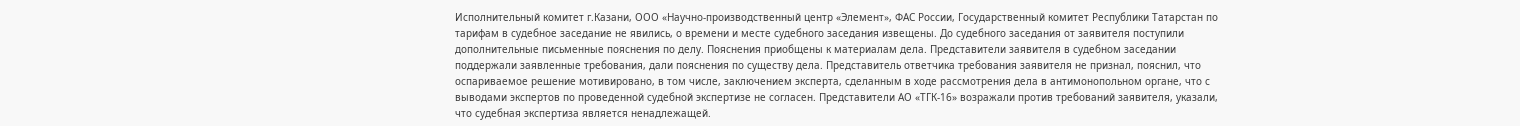Исполнительный комитет г.Казани, ООО «Научно-производственный центр «Элемент», ФАС России, Государственный комитет Республики Татарстан по тарифам в судебное заседание не явились, о времени и месте судебного заседания извещены. До судебного заседания от заявителя поступили дополнительные письменные пояснения по делу. Пояснения приобщены к материалам дела. Представители заявителя в судебном заседании поддержали заявленные требования, дали пояснения по существу дела. Представитель ответчика требования заявителя не признал, пояснил, что оспариваемое решение мотивировано, в том числе, заключением эксперта, сделанным в ходе рассмотрения дела в антимонопольном органе, что с выводами экспертов по проведенной судебной экспертизе не согласен. Представители АО «ТГК-16» возражали против требований заявителя, указали, что судебная экспертиза является ненадлежащей.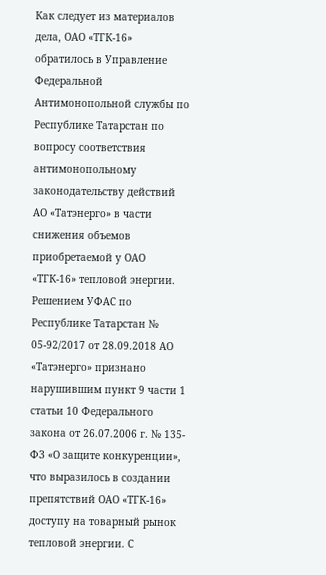Как следует из материалов дела, ОАО «ТГК-16» обратилось в Управление Федеральной Антимонопольной службы по Республике Татарстан по вопросу соответствия антимонопольному законодательству действий АО «Татэнерго» в части снижения объемов приобретаемой у ОАО «ТГК-16» тепловой энергии. Решением УФАС по Республике Татарстан № 05-92/2017 от 28.09.2018 АО «Татэнерго» признано нарушившим пункт 9 части 1 статьи 10 Федерального закона от 26.07.2006 г. № 135-ФЗ «О защите конкуренции», что выразилось в создании препятствий ОАО «ТГК-16» доступу на товарный рынок тепловой энергии. С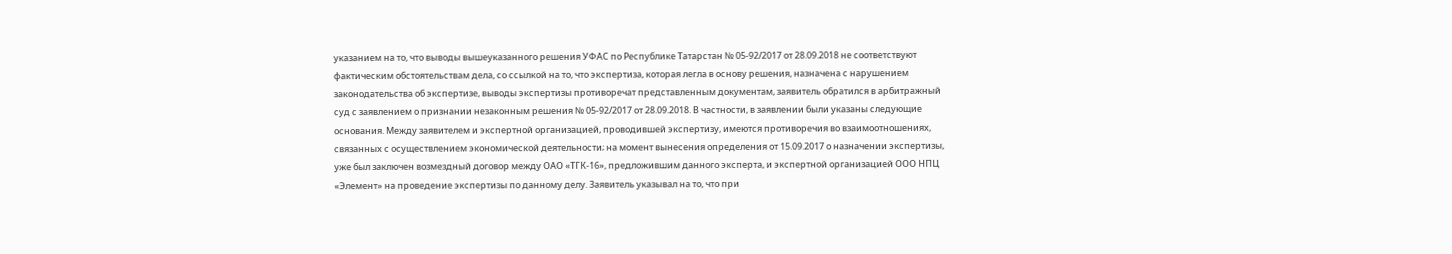указанием на то, что выводы вышеуказанного решения УФАС по Республике Татарстан № 05-92/2017 от 28.09.2018 не соответствуют фактическим обстоятельствам дела, со ссылкой на то, что экспертиза, которая легла в основу решения, назначена с нарушением законодательства об экспертизе, выводы экспертизы противоречат представленным документам, заявитель обратился в арбитражный суд с заявлением о признании незаконным решения № 05-92/2017 от 28.09.2018. В частности, в заявлении были указаны следующие основания. Между заявителем и экспертной организацией, проводившей экспертизу, имеются противоречия во взаимоотношениях, связанных с осуществлением экономической деятельности; на момент вынесения определения от 15.09.2017 о назначении экспертизы, уже был заключен возмездный договор между ОАО «ТГК-16», предложившим данного эксперта, и экспертной организацией ООО НПЦ «Элемент» на проведение экспертизы по данному делу. Заявитель указывал на то, что при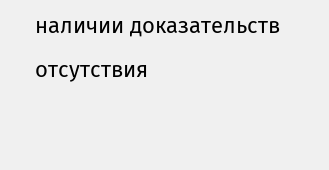наличии доказательств отсутствия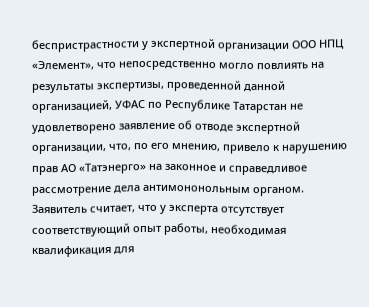беспристрастности у экспертной организации ООО НПЦ «Элемент», что непосредственно могло повлиять на результаты экспертизы, проведенной данной организацией, УФАС по Республике Татарстан не удовлетворено заявление об отводе экспертной организации, что, по его мнению, привело к нарушению прав АО «Татэнерго» на законное и справедливое рассмотрение дела антимононольным органом. Заявитель считает, что у эксперта отсутствует соответствующий опыт работы, необходимая квалификация для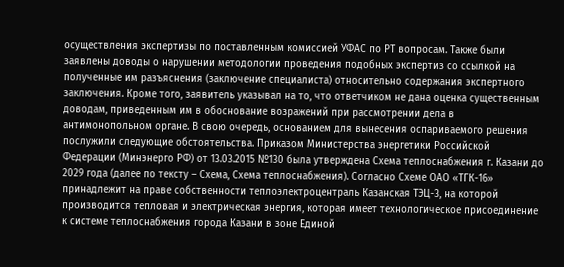осуществления экспертизы по поставленным комиссией УФАС по РТ вопросам. Также были заявлены доводы о нарушении методологии проведения подобных экспертиз со ссылкой на полученные им разъяснения (заключение специалиста) относительно содержания экспертного заключения. Кроме того, заявитель указывал на то, что ответчиком не дана оценка существенным доводам, приведенным им в обоснование возражений при рассмотрении дела в антимонопольном органе. В свою очередь, основанием для вынесения оспариваемого решения послужили следующие обстоятельства. Приказом Министерства энергетики Российской Федерации (Минэнерго РФ) от 13.03.2015 №130 была утверждена Схема теплоснабжения г. Казани до 2029 года (далее по тексту – Схема, Схема теплоснабжения). Согласно Схеме ОАО «ТГК-16» принадлежит на праве собственности теплоэлектроцентраль Казанская ТЭЦ-3, на которой производится тепловая и электрическая энергия, которая имеет технологическое присоединение к системе теплоснабжения города Казани в зоне Единой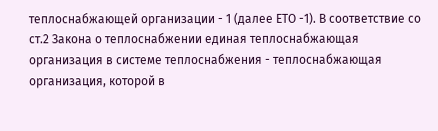теплоснабжающей организации - 1 (далее ЕТО -1). В соответствие со ст.2 Закона о теплоснабжении единая теплоснабжающая организация в системе теплоснабжения - теплоснабжающая организация, которой в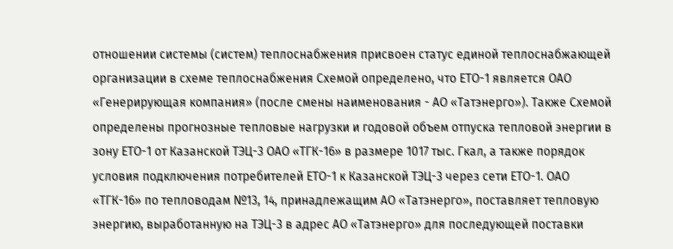отношении системы (систем) теплоснабжения присвоен статус единой теплоснабжающей организации в схеме теплоснабжения Схемой определено, что ЕТО-1 является ОАО «Генерирующая компания» (после смены наименования - АО «Татэнерго»). Также Схемой определены прогнозные тепловые нагрузки и годовой объем отпуска тепловой энергии в зону ЕТО-1 от Казанской ТЭЦ-3 ОАО «ТГК-16» в размере 1017 тыс. Гкал, а также порядок условия подключения потребителей ЕТО-1 к Казанской ТЭЦ-3 через сети ЕТО-1. ОАО «ТГК-16» по тепловодам №13, 14, принадлежащим АО «Татэнерго», поставляет тепловую энергию, выработанную на ТЭЦ-3 в адрес АО «Татэнерго» для последующей поставки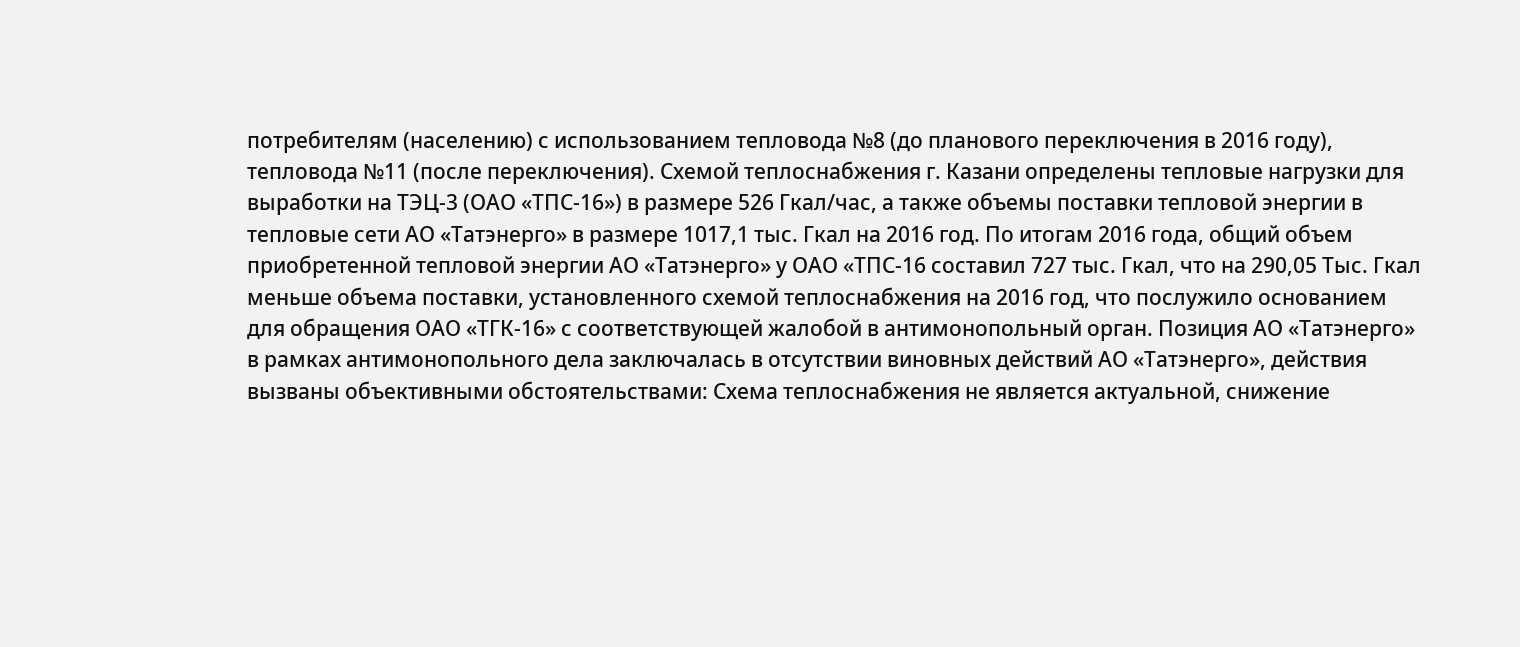потребителям (населению) с использованием тепловода №8 (до планового переключения в 2016 году), тепловода №11 (после переключения). Схемой теплоснабжения г. Казани определены тепловые нагрузки для выработки на ТЭЦ-3 (ОАО «ТПС-16») в размере 526 Гкал/час, а также объемы поставки тепловой энергии в тепловые сети АО «Татэнерго» в размере 1017,1 тыс. Гкал на 2016 год. По итогам 2016 года, общий объем приобретенной тепловой энергии АО «Татэнерго» у ОАО «ТПС-16 составил 727 тыс. Гкал, что на 290,05 Тыс. Гкал меньше объема поставки, установленного схемой теплоснабжения на 2016 год, что послужило основанием для обращения ОАО «ТГК-16» с соответствующей жалобой в антимонопольный орган. Позиция АО «Татэнерго» в рамках антимонопольного дела заключалась в отсутствии виновных действий АО «Татэнерго», действия вызваны объективными обстоятельствами: Схема теплоснабжения не является актуальной, снижение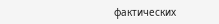фактических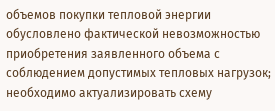объемов покупки тепловой энергии обусловлено фактической невозможностью приобретения заявленного объема с соблюдением допустимых тепловых нагрузок; необходимо актуализировать схему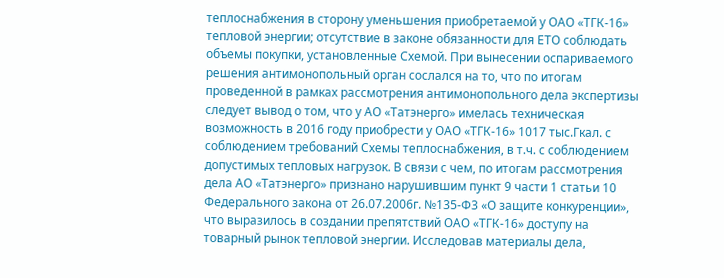теплоснабжения в сторону уменьшения приобретаемой у ОАО «ТГК-16» тепловой энергии; отсутствие в законе обязанности для ЕТО соблюдать объемы покупки, установленные Схемой. При вынесении оспариваемого решения антимонопольный орган сослался на то, что по итогам проведенной в рамках рассмотрения антимонопольного дела экспертизы следует вывод о том, что у АО «Татэнерго» имелась техническая возможность в 2016 году приобрести у ОАО «ТГК-16» 1017 тыс.Гкал. с соблюдением требований Схемы теплоснабжения, в т.ч. с соблюдением допустимых тепловых нагрузок. В связи с чем, по итогам рассмотрения дела АО «Татэнерго» признано нарушившим пункт 9 части 1 статьи 10 Федерального закона от 26.07.2006г. №135-Ф3 «О защите конкуренции», что выразилось в создании препятствий ОАО «ТГК-16» доступу на товарный рынок тепловой энергии. Исследовав материалы дела,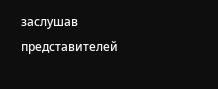заслушав представителей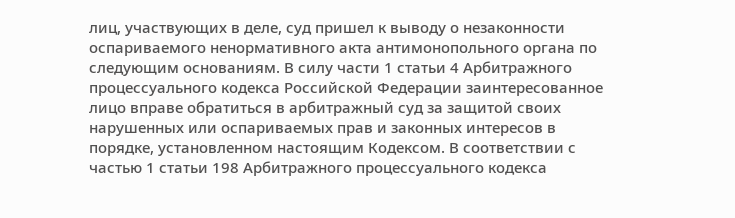лиц, участвующих в деле, суд пришел к выводу о незаконности оспариваемого ненормативного акта антимонопольного органа по следующим основаниям. В силу части 1 статьи 4 Арбитражного процессуального кодекса Российской Федерации заинтересованное лицо вправе обратиться в арбитражный суд за защитой своих нарушенных или оспариваемых прав и законных интересов в порядке, установленном настоящим Кодексом. В соответствии с частью 1 статьи 198 Арбитражного процессуального кодекса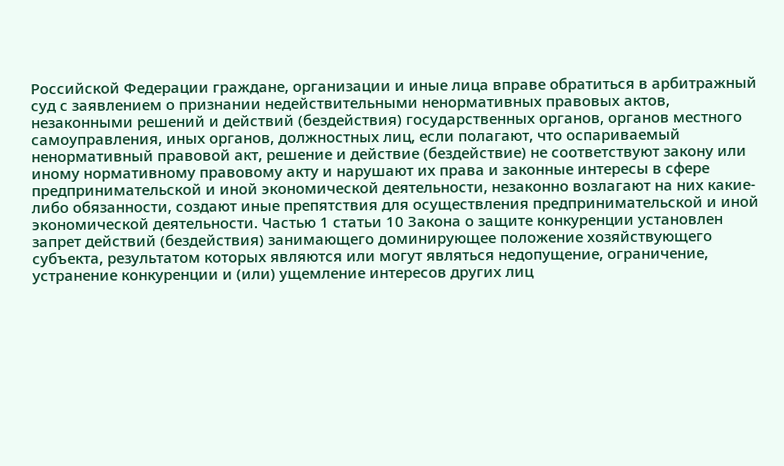Российской Федерации граждане, организации и иные лица вправе обратиться в арбитражный суд с заявлением о признании недействительными ненормативных правовых актов, незаконными решений и действий (бездействия) государственных органов, органов местного самоуправления, иных органов, должностных лиц, если полагают, что оспариваемый ненормативный правовой акт, решение и действие (бездействие) не соответствуют закону или иному нормативному правовому акту и нарушают их права и законные интересы в сфере предпринимательской и иной экономической деятельности, незаконно возлагают на них какие-либо обязанности, создают иные препятствия для осуществления предпринимательской и иной экономической деятельности. Частью 1 статьи 10 Закона о защите конкуренции установлен запрет действий (бездействия) занимающего доминирующее положение хозяйствующего субъекта, результатом которых являются или могут являться недопущение, ограничение, устранение конкуренции и (или) ущемление интересов других лиц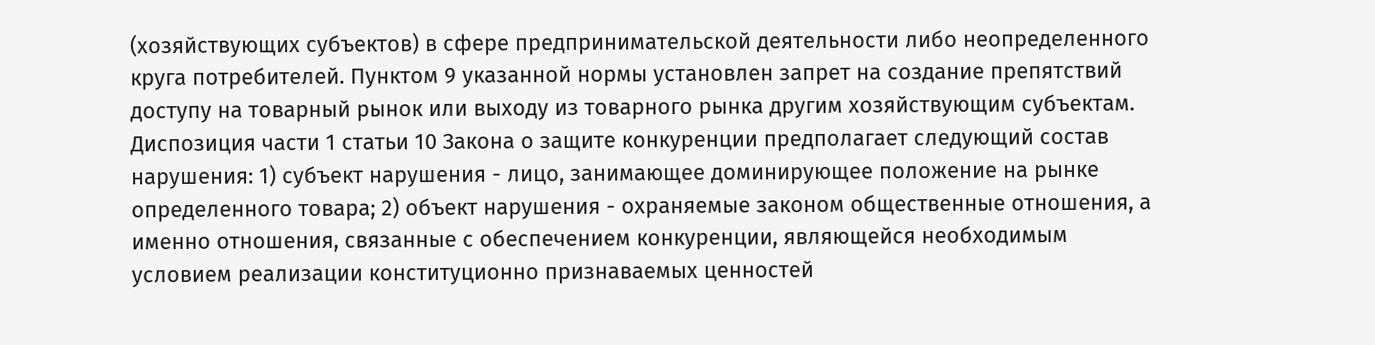(хозяйствующих субъектов) в сфере предпринимательской деятельности либо неопределенного круга потребителей. Пунктом 9 указанной нормы установлен запрет на создание препятствий доступу на товарный рынок или выходу из товарного рынка другим хозяйствующим субъектам. Диспозиция части 1 статьи 10 Закона о защите конкуренции предполагает следующий состав нарушения: 1) субъект нарушения - лицо, занимающее доминирующее положение на рынке определенного товара; 2) объект нарушения - охраняемые законом общественные отношения, а именно отношения, связанные с обеспечением конкуренции, являющейся необходимым условием реализации конституционно признаваемых ценностей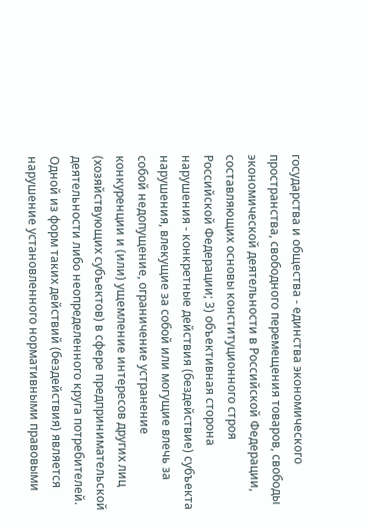государства и общества - единства экономического пространства, свободного перемещения товаров, свободы экономической деятельности в Российской Федерации, составляющих основы конституционного строя Российской Федерации; 3) объективная сторона нарушения - конкретные действия (бездействие) субъекта нарушения, влекущие за собой или могущие влечь за собой недопущение, ограничение устранение конкуренции и (или) ущемление интересов других лиц (хозяйствующих субъектов) в сфере предпринимательской деятельности либо неопределенного круга потребителей. Одной из форм таких действий (бездействия) является нарушение установленного нормативными правовыми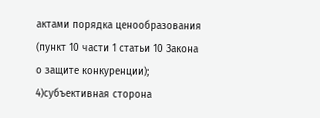актами порядка ценообразования (пункт 10 части 1 статьи 10 Закона о защите конкуренции); 4)субъективная сторона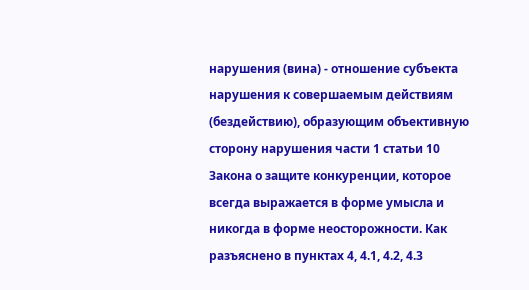нарушения (вина) - отношение субъекта нарушения к совершаемым действиям (бездействию), образующим объективную сторону нарушения части 1 статьи 10 Закона о защите конкуренции, которое всегда выражается в форме умысла и никогда в форме неосторожности. Как разъяснено в пунктах 4, 4.1, 4.2, 4.3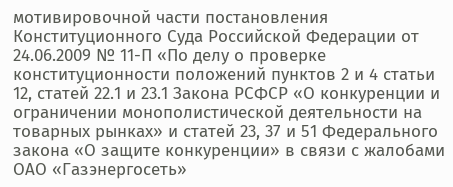мотивировочной части постановления Конституционного Суда Российской Федерации от 24.06.2009 № 11-П «По делу о проверке конституционности положений пунктов 2 и 4 статьи 12, статей 22.1 и 23.1 Закона РСФСР «О конкуренции и ограничении монополистической деятельности на товарных рынках» и статей 23, 37 и 51 Федерального закона «О защите конкуренции» в связи с жалобами ОАО «Газэнергосеть»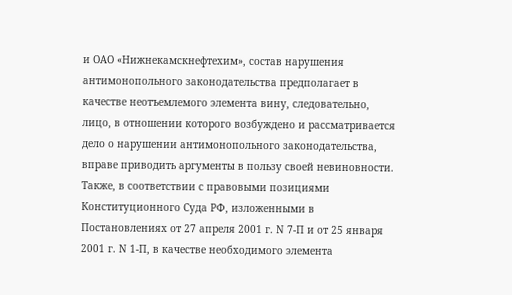и ОАО «Нижнекамскнефтехим», состав нарушения антимонопольного законодательства предполагает в качестве неотъемлемого элемента вину, следовательно, лицо, в отношении которого возбуждено и рассматривается дело о нарушении антимонопольного законодательства, вправе приводить аргументы в пользу своей невиновности. Также, в соответствии с правовыми позициями Конституционного Суда РФ, изложенными в Постановлениях от 27 апреля 2001 г. N 7-П и от 25 января 2001 г. N 1-П, в качестве необходимого элемента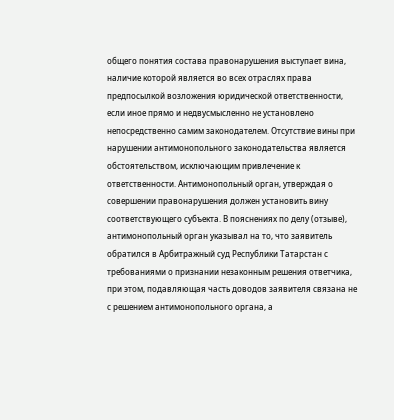общего понятия состава правонарушения выступает вина, наличие которой является во всех отраслях права предпосылкой возложения юридической ответственности, если иное прямо и недвусмысленно не установлено непосредственно самим законодателем. Отсутствие вины при нарушении антимонопольного законодательства является обстоятельством, исключающим привлечение к ответственности. Антимонопольный орган, утверждая о совершении правонарушения должен установить вину соответствующего субъекта. В пояснениях по делу (отзыве), антимонопольный орган указывал на то, что заявитель обратился в Арбитражный суд Республики Татарстан с требованиями о признании незаконным решения ответчика, при этом, подавляющая часть доводов заявителя связана не с решением антимонопольного органа, а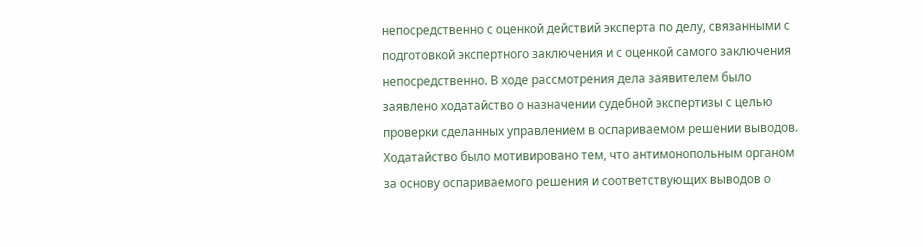непосредственно с оценкой действий эксперта по делу, связанными с подготовкой экспертного заключения и с оценкой самого заключения непосредственно. В ходе рассмотрения дела заявителем было заявлено ходатайство о назначении судебной экспертизы с целью проверки сделанных управлением в оспариваемом решении выводов. Ходатайство было мотивировано тем, что антимонопольным органом за основу оспариваемого решения и соответствующих выводов о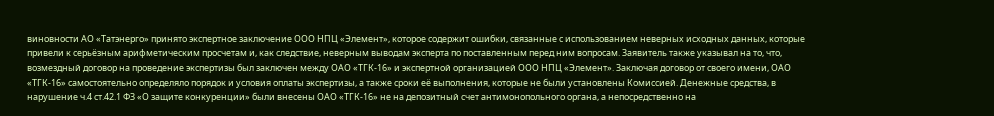виновности АО «Татэнерго» принято экспертное заключение ООО НПЦ «Элемент», которое содержит ошибки, связанные с использованием неверных исходных данных, которые привели к серьёзным арифметическим просчетам и, как следствие, неверным выводам эксперта по поставленным перед ним вопросам. Заявитель также указывал на то, что, возмездный договор на проведение экспертизы был заключен между ОАО «ТГК-16» и экспертной организацией ООО НПЦ «Элемент». Заключая договор от своего имени, ОАО «ТГК-16» самостоятельно определяло порядок и условия оплаты экспертизы, а также сроки её выполнения, которые не были установлены Комиссией. Денежные средства, в нарушение ч.4 ст.42.1 ФЗ «О защите конкуренции» были внесены ОАО «ТГК-16» не на депозитный счет антимонопольного органа, а непосредственно на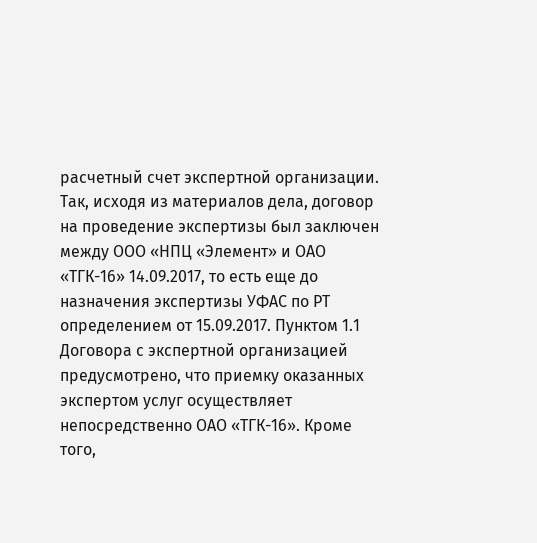расчетный счет экспертной организации. Так, исходя из материалов дела, договор на проведение экспертизы был заключен между ООО «НПЦ «Элемент» и ОАО «ТГК-16» 14.09.2017, то есть еще до назначения экспертизы УФАС по РТ определением от 15.09.2017. Пунктом 1.1 Договора с экспертной организацией предусмотрено, что приемку оказанных экспертом услуг осуществляет непосредственно ОАО «ТГК-16». Кроме того,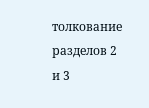толкование разделов 2 и 3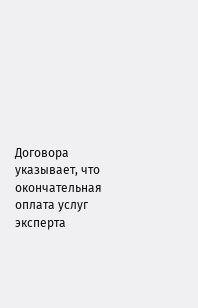Договора указывает, что окончательная оплата услуг эксперта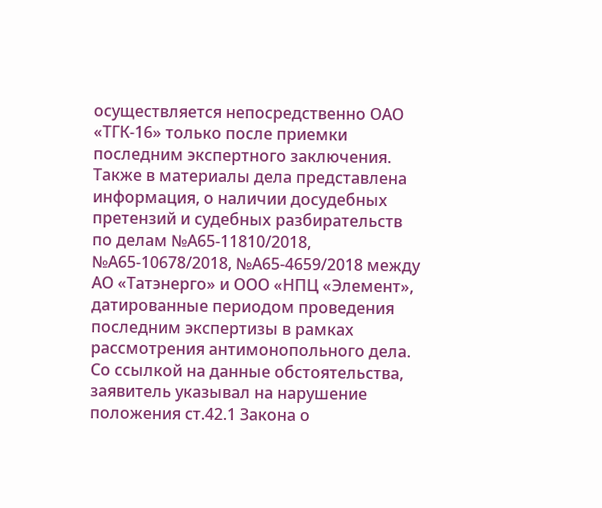осуществляется непосредственно ОАО «ТГК-16» только после приемки последним экспертного заключения. Также в материалы дела представлена информация, о наличии досудебных претензий и судебных разбирательств по делам №А65-11810/2018, №А65-10678/2018, №А65-4659/2018 между АО «Татэнерго» и ООО «НПЦ «Элемент», датированные периодом проведения последним экспертизы в рамках рассмотрения антимонопольного дела. Со ссылкой на данные обстоятельства, заявитель указывал на нарушение положения ст.42.1 Закона о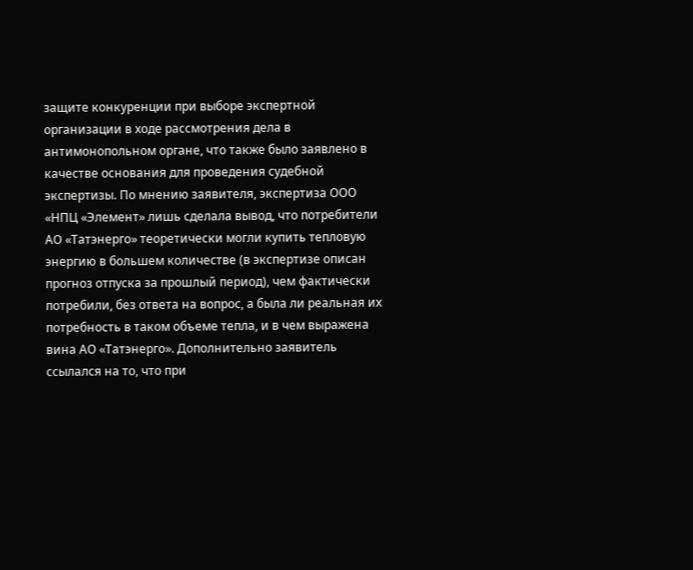защите конкуренции при выборе экспертной организации в ходе рассмотрения дела в антимонопольном органе, что также было заявлено в качестве основания для проведения судебной экспертизы. По мнению заявителя, экспертиза ООО «НПЦ «Элемент» лишь сделала вывод, что потребители АО «Татэнерго» теоретически могли купить тепловую энергию в большем количестве (в экспертизе описан прогноз отпуска за прошлый период), чем фактически потребили, без ответа на вопрос, а была ли реальная их потребность в таком объеме тепла, и в чем выражена вина АО «Татэнерго». Дополнительно заявитель ссылался на то, что при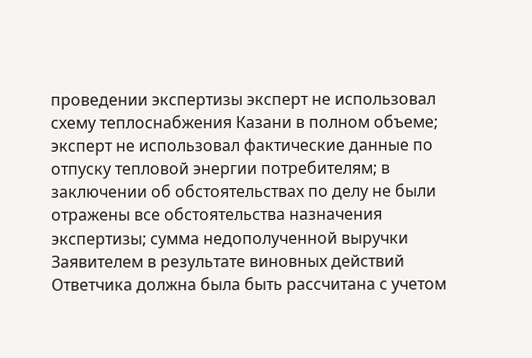проведении экспертизы эксперт не использовал схему теплоснабжения Казани в полном объеме; эксперт не использовал фактические данные по отпуску тепловой энергии потребителям; в заключении об обстоятельствах по делу не были отражены все обстоятельства назначения экспертизы; сумма недополученной выручки Заявителем в результате виновных действий Ответчика должна была быть рассчитана с учетом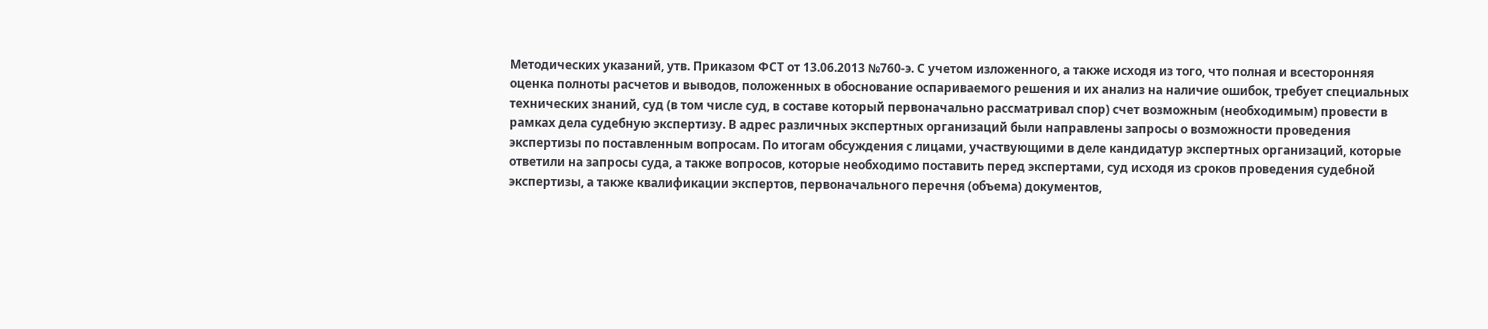Методических указаний, утв. Приказом ФСТ от 13.06.2013 №760-э. С учетом изложенного, а также исходя из того, что полная и всесторонняя оценка полноты расчетов и выводов, положенных в обоснование оспариваемого решения и их анализ на наличие ошибок, требует специальных технических знаний, суд (в том числе суд, в составе который первоначально рассматривал спор) счет возможным (необходимым) провести в рамках дела судебную экспертизу. В адрес различных экспертных организаций были направлены запросы о возможности проведения экспертизы по поставленным вопросам. По итогам обсуждения с лицами, участвующими в деле кандидатур экспертных организаций, которые ответили на запросы суда, а также вопросов, которые необходимо поставить перед экспертами, суд исходя из сроков проведения судебной экспертизы, а также квалификации экспертов, первоначального перечня (объема) документов,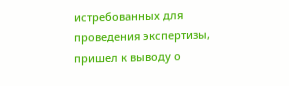истребованных для проведения экспертизы, пришел к выводу о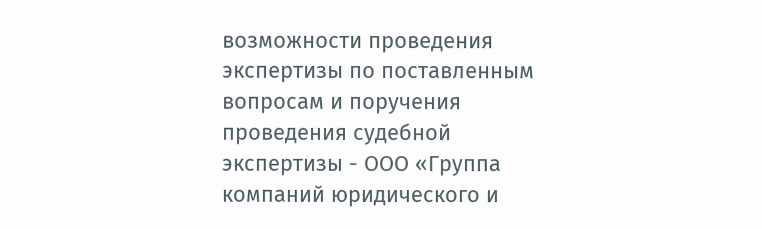возможности проведения экспертизы по поставленным вопросам и поручения проведения судебной экспертизы - ООО «Группа компаний юридического и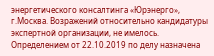энергетического консалтинга «Юрэнерго», г.Москва. Возражений относительно кандидатуры экспертной организации, не имелось. Определением от 22.10.2019 по делу назначена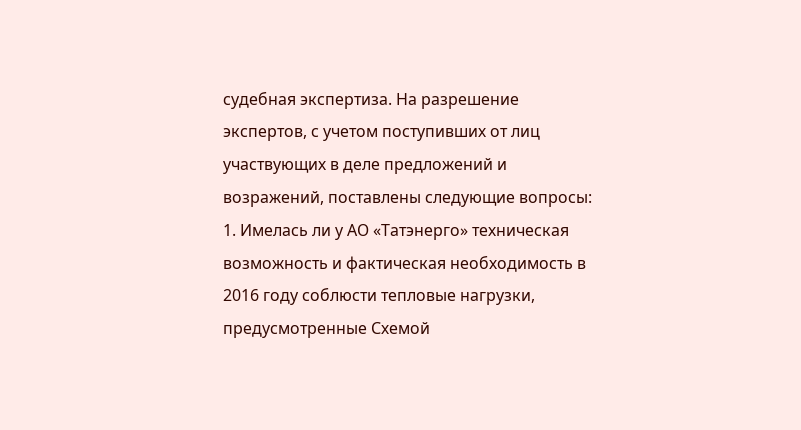судебная экспертиза. На разрешение экспертов, с учетом поступивших от лиц участвующих в деле предложений и возражений, поставлены следующие вопросы: 1. Имелась ли у АО «Татэнерго» техническая возможность и фактическая необходимость в 2016 году соблюсти тепловые нагрузки, предусмотренные Схемой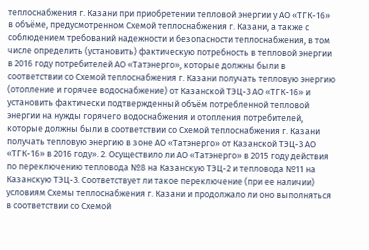теплоснабжения г. Казани при приобретении тепловой энергии у АО «ТГК-16» в объёме, предусмотренном Схемой теплоснабжения г. Казани, а также с соблюдением требований надежности и безопасности теплоснабжения, в том числе определить (установить) фактическую потребность в тепловой энергии в 2016 году потребителей АО «Татэнерго», которые должны были в соответствии со Схемой теплоснабжения г. Казани получать тепловую энергию (отопление и горячее водоснабжение) от Казанской ТЭЦ-3 АО «ТГК-16» и установить фактически подтвержденный объём потребленной тепловой энергии на нужды горячего водоснабжения и отопления потребителей, которые должны были в соответствии со Схемой теплоснабжения г. Казани получать тепловую энергию в зоне АО «Татэнерго» от Казанской ТЭЦ-3 АО «ТГК-16» в 2016 году». 2. Осуществило ли АО «Татэнерго» в 2015 году действия по переключению тепловода №8 на Казанскую ТЭЦ-2 и тепловода №11 на Казанскую ТЭЦ-3. Соответствует ли такое переключение (при ее наличии) условиям Схемы теплоснабжения г. Казани и продолжало ли оно выполняться в соответствии со Схемой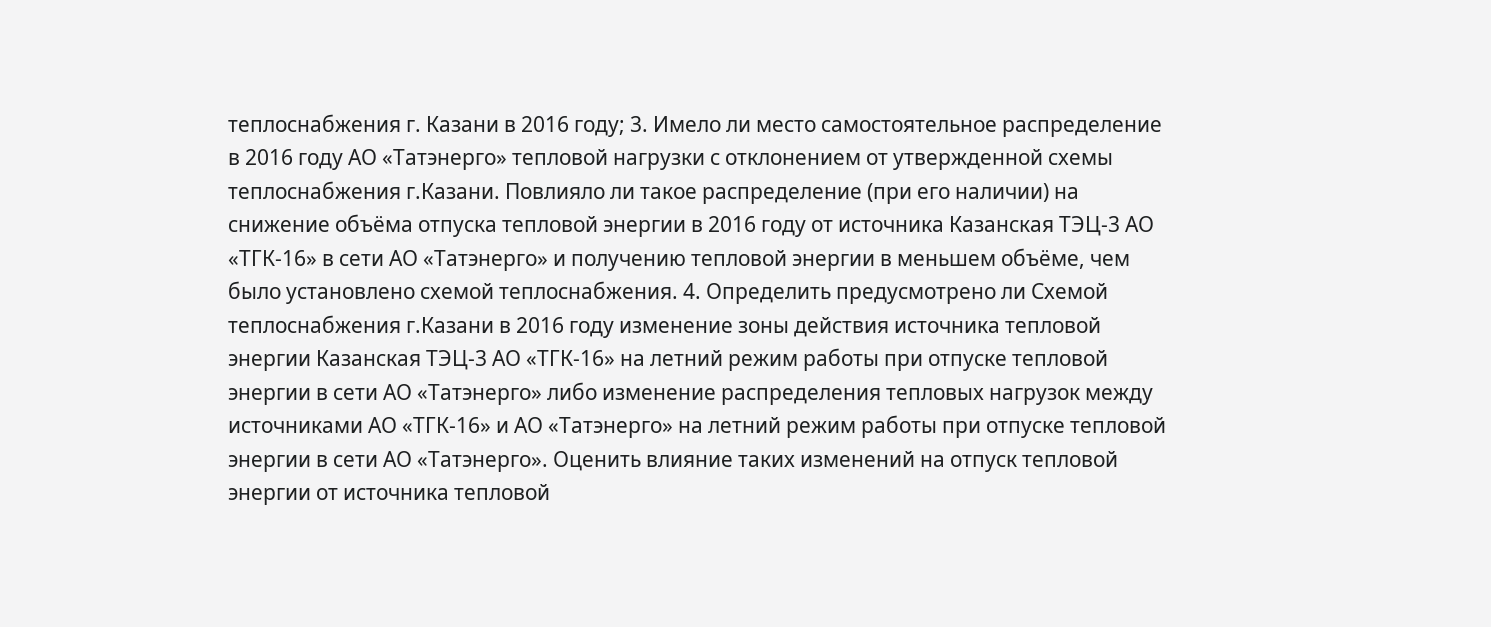теплоснабжения г. Казани в 2016 году; 3. Имело ли место самостоятельное распределение в 2016 году АО «Татэнерго» тепловой нагрузки с отклонением от утвержденной схемы теплоснабжения г.Казани. Повлияло ли такое распределение (при его наличии) на снижение объёма отпуска тепловой энергии в 2016 году от источника Казанская ТЭЦ-3 АО «ТГК-16» в сети АО «Татэнерго» и получению тепловой энергии в меньшем объёме, чем было установлено схемой теплоснабжения. 4. Определить предусмотрено ли Схемой теплоснабжения г.Казани в 2016 году изменение зоны действия источника тепловой энергии Казанская ТЭЦ-3 АО «ТГК-16» на летний режим работы при отпуске тепловой энергии в сети АО «Татэнерго» либо изменение распределения тепловых нагрузок между источниками АО «ТГК-16» и АО «Татэнерго» на летний режим работы при отпуске тепловой энергии в сети АО «Татэнерго». Оценить влияние таких изменений на отпуск тепловой энергии от источника тепловой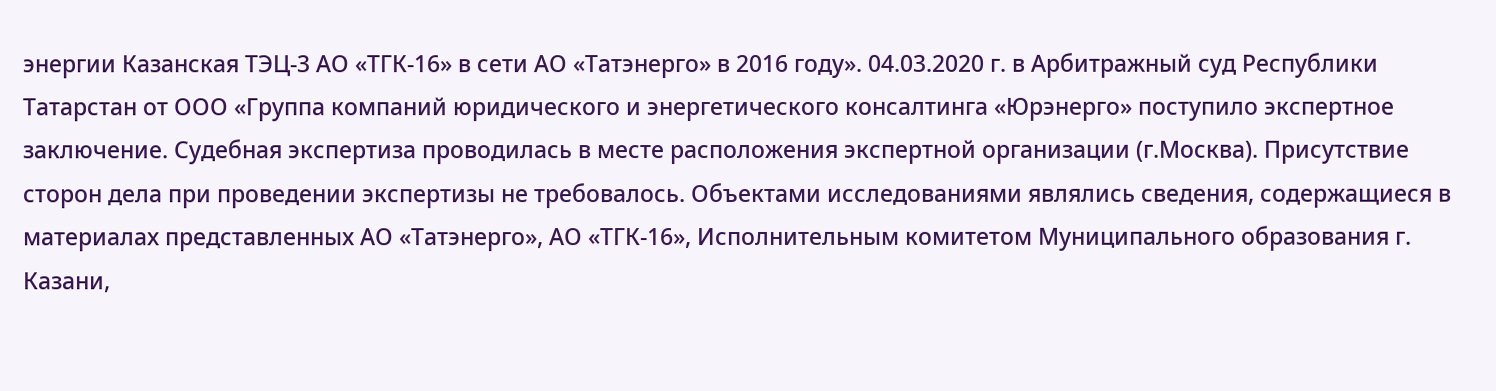энергии Казанская ТЭЦ-3 АО «ТГК-16» в сети АО «Татэнерго» в 2016 году». 04.03.2020 г. в Арбитражный суд Республики Татарстан от ООО «Группа компаний юридического и энергетического консалтинга «Юрэнерго» поступило экспертное заключение. Судебная экспертиза проводилась в месте расположения экспертной организации (г.Москва). Присутствие сторон дела при проведении экспертизы не требовалось. Объектами исследованиями являлись сведения, содержащиеся в материалах представленных АО «Татэнерго», АО «ТГК-16», Исполнительным комитетом Муниципального образования г. Казани,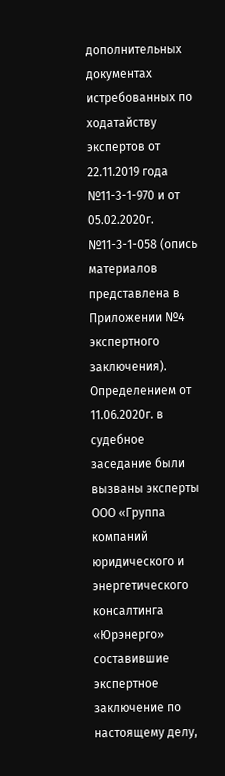дополнительных документах истребованных по ходатайству экспертов от 22.11.2019 года №11-3-1-970 и от 05.02.2020г. №11-3-1-058 (опись материалов представлена в Приложении №4 экспертного заключения). Определением от 11.06.2020г. в судебное заседание были вызваны эксперты ООО «Группа компаний юридического и энергетического консалтинга «Юрэнерго» составившие экспертное заключение по настоящему делу,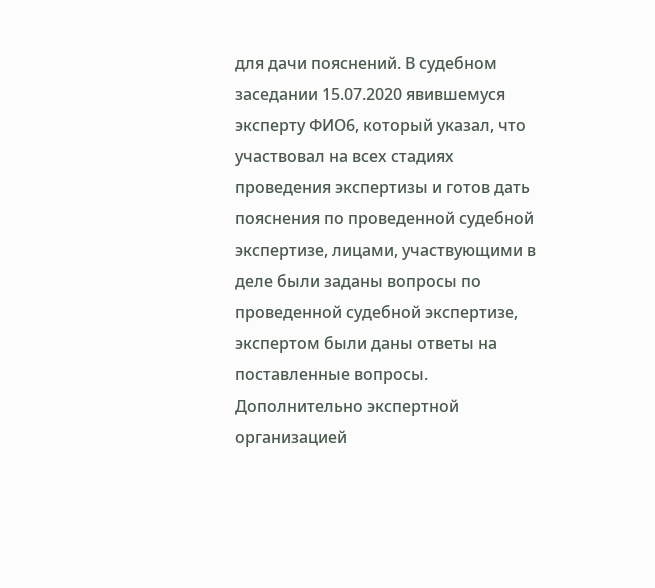для дачи пояснений. В судебном заседании 15.07.2020 явившемуся эксперту ФИО6, который указал, что участвовал на всех стадиях проведения экспертизы и готов дать пояснения по проведенной судебной экспертизе, лицами, участвующими в деле были заданы вопросы по проведенной судебной экспертизе, экспертом были даны ответы на поставленные вопросы. Дополнительно экспертной организацией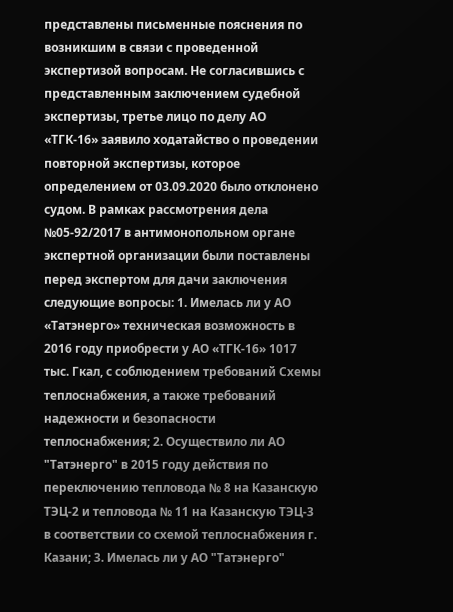представлены письменные пояснения по возникшим в связи с проведенной экспертизой вопросам. Не согласившись с представленным заключением судебной экспертизы, третье лицо по делу АО «ТГК-16» заявило ходатайство о проведении повторной экспертизы, которое определением от 03.09.2020 было отклонено судом. В рамках рассмотрения дела №05-92/2017 в антимонопольном органе экспертной организации были поставлены перед экспертом для дачи заключения следующие вопросы: 1. Имелась ли у АО «Татэнерго» техническая возможность в 2016 году приобрести у АО «ТГК-16» 1017 тыс. Гкал, с соблюдением требований Схемы теплоснабжения, а также требований надежности и безопасности теплоснабжения; 2. Осуществило ли АО "Татэнерго" в 2015 году действия по переключению тепловода № 8 на Казанскую ТЭЦ-2 и тепловода № 11 на Казанскую ТЭЦ-3 в соответствии со схемой теплоснабжения г. Казани; 3. Имелась ли у АО "Татэнерго"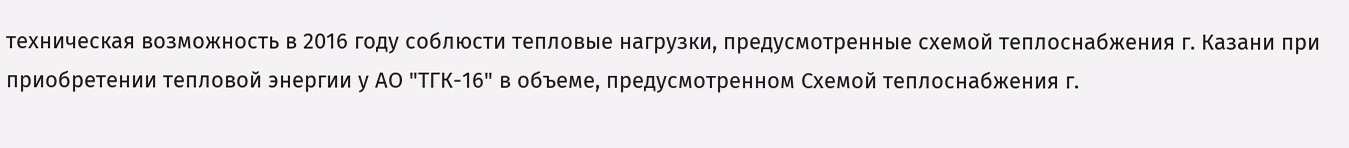техническая возможность в 2016 году соблюсти тепловые нагрузки, предусмотренные схемой теплоснабжения г. Казани при приобретении тепловой энергии у АО "ТГК-16" в объеме, предусмотренном Схемой теплоснабжения г.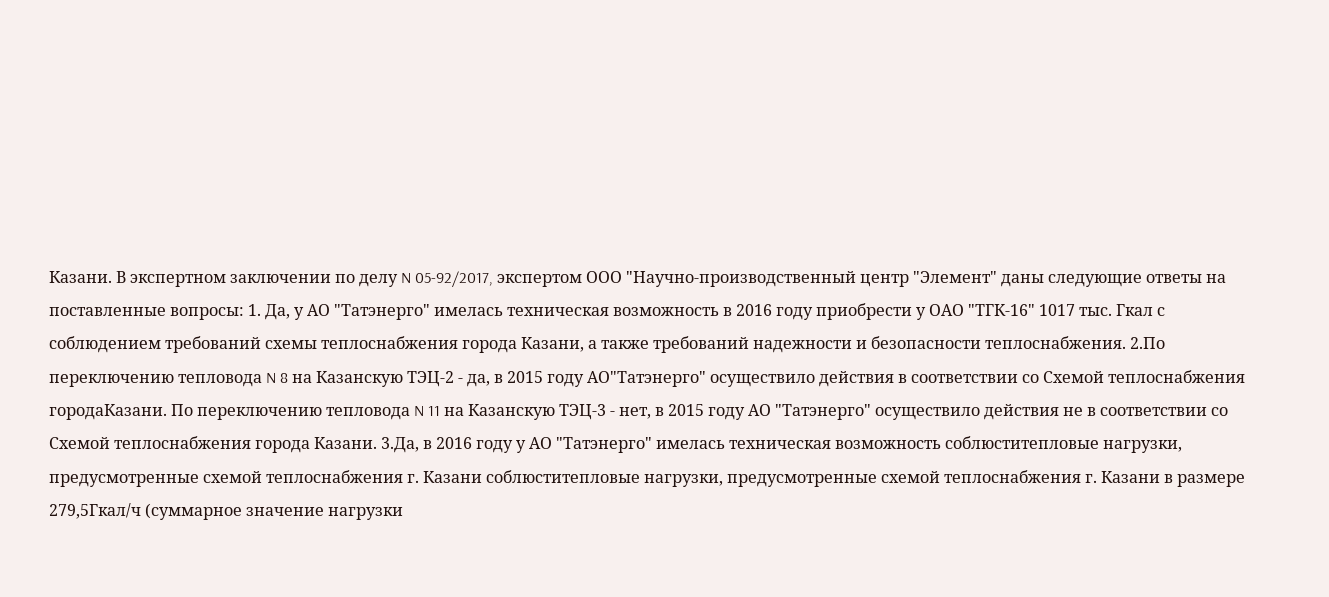Казани. В экспертном заключении по делу N 05-92/2017, экспертом ООО "Научно-производственный центр "Элемент" даны следующие ответы на поставленные вопросы: 1. Да, у АО "Татэнерго" имелась техническая возможность в 2016 году приобрести у ОАО "ТГК-16" 1017 тыс. Гкал с соблюдением требований схемы теплоснабжения города Казани, а также требований надежности и безопасности теплоснабжения. 2.По переключению тепловода N 8 на Казанскую ТЭЦ-2 - да, в 2015 году АО"Татэнерго" осуществило действия в соответствии со Схемой теплоснабжения городаКазани. По переключению тепловода N 11 на Казанскую ТЭЦ-3 - нет, в 2015 году АО "Татэнерго" осуществило действия не в соответствии со Схемой теплоснабжения города Казани. 3.Да, в 2016 году у АО "Татэнерго" имелась техническая возможность соблюститепловые нагрузки, предусмотренные схемой теплоснабжения г. Казани соблюститепловые нагрузки, предусмотренные схемой теплоснабжения г. Казани в размере 279,5Гкал/ч (суммарное значение нагрузки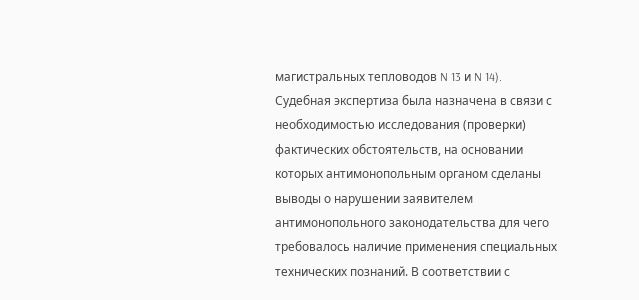магистральных тепловодов N 13 и N 14). Судебная экспертиза была назначена в связи с необходимостью исследования (проверки) фактических обстоятельств, на основании которых антимонопольным органом сделаны выводы о нарушении заявителем антимонопольного законодательства для чего требовалось наличие применения специальных технических познаний. В соответствии с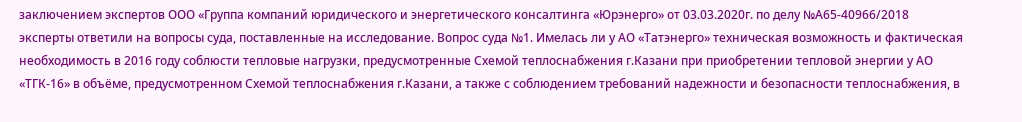заключением экспертов ООО «Группа компаний юридического и энергетического консалтинга «Юрэнерго» от 03.03.2020г. по делу №А65-40966/2018 эксперты ответили на вопросы суда, поставленные на исследование. Вопрос суда №1. Имелась ли у АО «Татэнерго» техническая возможность и фактическая необходимость в 2016 году соблюсти тепловые нагрузки, предусмотренные Схемой теплоснабжения г.Казани при приобретении тепловой энергии у АО «ТГК-16» в объёме, предусмотренном Схемой теплоснабжения г.Казани, а также с соблюдением требований надежности и безопасности теплоснабжения, в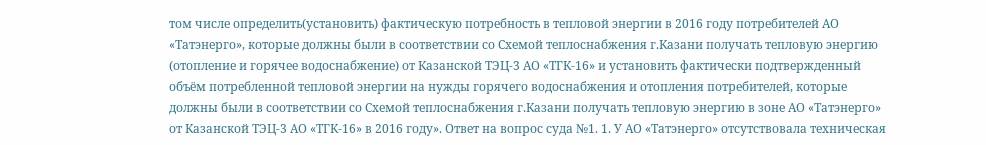том числе определить(установить) фактическую потребность в тепловой энергии в 2016 году потребителей АО «Татэнерго», которые должны были в соответствии со Схемой теплоснабжения г.Казани получать тепловую энергию (отопление и горячее водоснабжение) от Казанской ТЭЦ-3 АО «ТГК-16» и установить фактически подтвержденный объём потребленной тепловой энергии на нужды горячего водоснабжения и отопления потребителей, которые должны были в соответствии со Схемой теплоснабжения г.Казани получать тепловую энергию в зоне АО «Татэнерго» от Казанской ТЭЦ-3 АО «ТГК-16» в 2016 году». Ответ на вопрос суда №1. 1. У АО «Татэнерго» отсутствовала техническая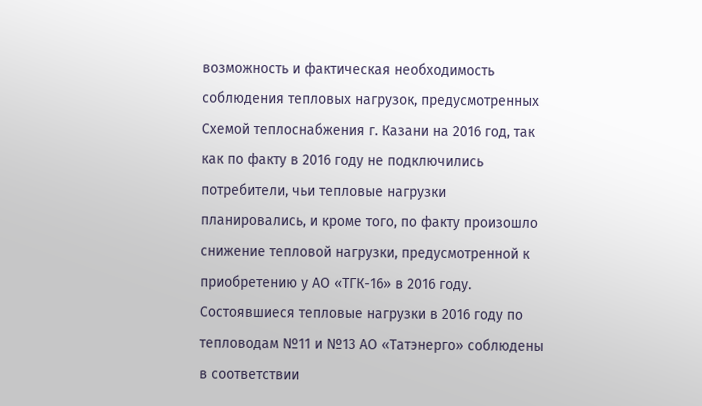возможность и фактическая необходимость соблюдения тепловых нагрузок, предусмотренных Схемой теплоснабжения г. Казани на 2016 год, так как по факту в 2016 году не подключились потребители, чьи тепловые нагрузки планировались, и кроме того, по факту произошло снижение тепловой нагрузки, предусмотренной к приобретению у АО «ТГК-16» в 2016 году. Состоявшиеся тепловые нагрузки в 2016 году по тепловодам №11 и №13 АО «Татэнерго» соблюдены в соответствии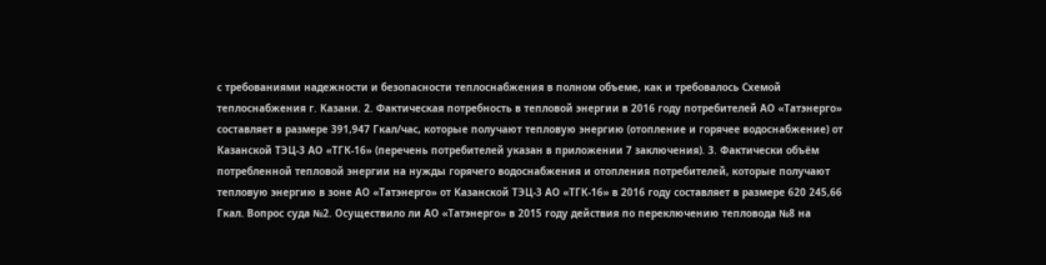с требованиями надежности и безопасности теплоснабжения в полном объеме, как и требовалось Схемой теплоснабжения г. Казани. 2. Фактическая потребность в тепловой энергии в 2016 году потребителей АО «Татэнерго» составляет в размере 391,947 Гкал/час, которые получают тепловую энергию (отопление и горячее водоснабжение) от Казанской ТЭЦ-3 АО «ТГК-16» (перечень потребителей указан в приложении 7 заключения). 3. Фактически объём потребленной тепловой энергии на нужды горячего водоснабжения и отопления потребителей, которые получают тепловую энергию в зоне АО «Татэнерго» от Казанской ТЭЦ-3 АО «ТГК-16» в 2016 году составляет в размере 620 245,66 Гкал. Вопрос суда №2. Осуществило ли АО «Татэнерго» в 2015 году действия по переключению тепловода №8 на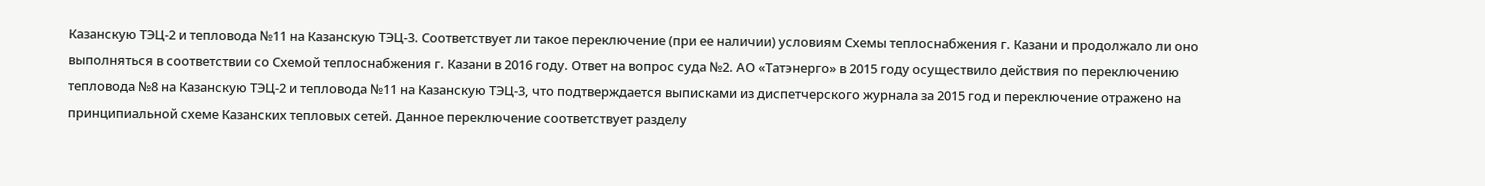Казанскую ТЭЦ-2 и тепловода №11 на Казанскую ТЭЦ-3. Соответствует ли такое переключение (при ее наличии) условиям Схемы теплоснабжения г. Казани и продолжало ли оно выполняться в соответствии со Схемой теплоснабжения г. Казани в 2016 году. Ответ на вопрос суда №2. АО «Татэнерго» в 2015 году осуществило действия по переключению тепловода №8 на Казанскую ТЭЦ-2 и тепловода №11 на Казанскую ТЭЦ-3, что подтверждается выписками из диспетчерского журнала за 2015 год и переключение отражено на принципиальной схеме Казанских тепловых сетей. Данное переключение соответствует разделу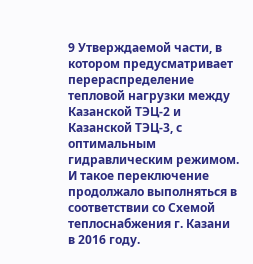9 Утверждаемой части, в котором предусматривает перераспределение тепловой нагрузки между Казанской ТЭЦ-2 и Казанской ТЭЦ-3, с оптимальным гидравлическим режимом. И такое переключение продолжало выполняться в соответствии со Схемой теплоснабжения г. Казани в 2016 году.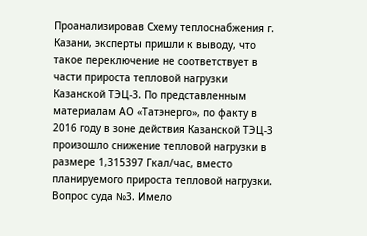Проанализировав Схему теплоснабжения г. Казани, эксперты пришли к выводу, что такое переключение не соответствует в части прироста тепловой нагрузки Казанской ТЭЦ-3. По представленным материалам АО «Татэнерго», по факту в 2016 году в зоне действия Казанской ТЭЦ-3 произошло снижение тепловой нагрузки в размере 1,315397 Гкал/час, вместо планируемого прироста тепловой нагрузки. Вопрос суда №3. Имело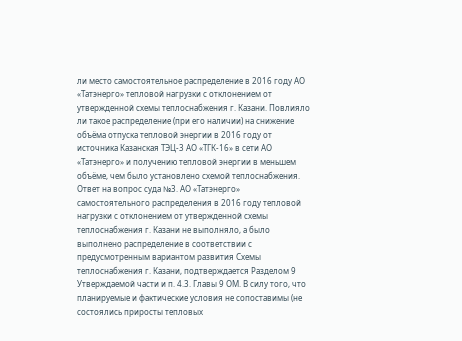ли место самостоятельное распределение в 2016 году АО «Татэнерго» тепловой нагрузки с отклонением от утвержденной схемы теплоснабжения г. Казани. Повлияло ли такое распределение (при его наличии) на снижение объёма отпуска тепловой энергии в 2016 году от источника Казанская ТЭЦ-3 АО «ТГК-16» в сети АО «Татэнерго» и получению тепловой энергии в меньшем объёме, чем было установлено схемой теплоснабжения. Ответ на вопрос суда №3. АО «Татэнерго» самостоятельного распределения в 2016 году тепловой нагрузки с отклонением от утвержденной схемы теплоснабжения г. Казани не выполняло, а было выполнено распределение в соответствии с предусмотренным вариантом развития Схемы теплоснабжения г. Казани, подтверждается Разделом 9 Утверждаемой части и п. 4.3. Главы 9 ОМ. В силу того, что планируемые и фактические условия не сопоставимы (не состоялись приросты тепловых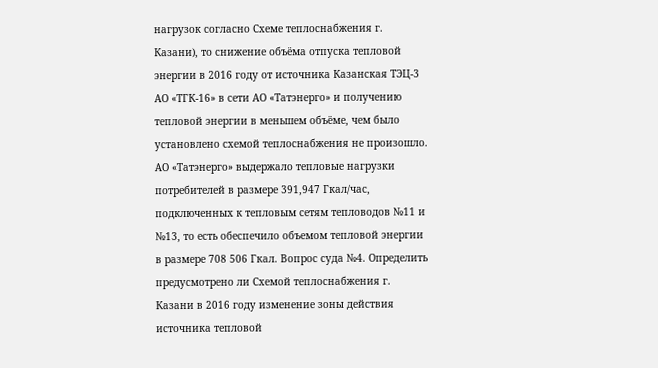нагрузок согласно Схеме теплоснабжения г. Казани), то снижение объёма отпуска тепловой энергии в 2016 году от источника Казанская ТЭЦ-3 АО «ТГК-16» в сети АО «Татэнерго» и получению тепловой энергии в меньшем объёме, чем было установлено схемой теплоснабжения не произошло. АО «Татэнерго» выдержало тепловые нагрузки потребителей в размере 391,947 Гкал/час, подключенных к тепловым сетям тепловодов №11 и №13, то есть обеспечило объемом тепловой энергии в размере 708 506 Гкал. Вопрос суда №4. Определить предусмотрено ли Схемой теплоснабжения г. Казани в 2016 году изменение зоны действия источника тепловой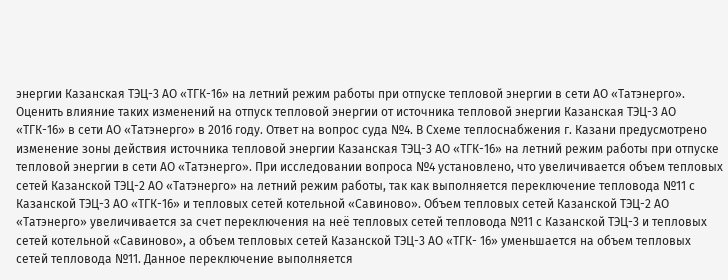энергии Казанская ТЭЦ-3 АО «ТГК-16» на летний режим работы при отпуске тепловой энергии в сети АО «Татэнерго». Оценить влияние таких изменений на отпуск тепловой энергии от источника тепловой энергии Казанская ТЭЦ-3 АО «ТГК-16» в сети АО «Татэнерго» в 2016 году. Ответ на вопрос суда №4. В Схеме теплоснабжения г. Казани предусмотрено изменение зоны действия источника тепловой энергии Казанская ТЭЦ-3 АО «ТГК-16» на летний режим работы при отпуске тепловой энергии в сети АО «Татэнерго». При исследовании вопроса №4 установлено, что увеличивается объем тепловых сетей Казанской ТЭЦ-2 АО «Татэнерго» на летний режим работы, так как выполняется переключение тепловода №11 с Казанской ТЭЦ-3 АО «ТГК-16» и тепловых сетей котельной «Савиново». Объем тепловых сетей Казанской ТЭЦ-2 АО «Татэнерго» увеличивается за счет переключения на неё тепловых сетей тепловода №11 с Казанской ТЭЦ-3 и тепловых сетей котельной «Савиново», а объем тепловых сетей Казанской ТЭЦ-3 АО «ТГК- 16» уменьшается на объем тепловых сетей тепловода №11. Данное переключение выполняется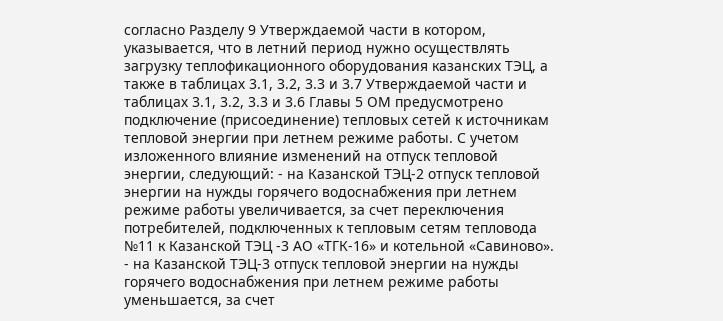согласно Разделу 9 Утверждаемой части в котором, указывается, что в летний период нужно осуществлять загрузку теплофикационного оборудования казанских ТЭЦ, а также в таблицах 3.1, 3.2, 3.3 и 3.7 Утверждаемой части и таблицах 3.1, 3.2, 3.3 и 3.6 Главы 5 ОМ предусмотрено подключение (присоединение) тепловых сетей к источникам тепловой энергии при летнем режиме работы. С учетом изложенного влияние изменений на отпуск тепловой энергии, следующий: - на Казанской ТЭЦ-2 отпуск тепловой энергии на нужды горячего водоснабжения при летнем режиме работы увеличивается, за счет переключения потребителей, подключенных к тепловым сетям тепловода №11 к Казанской ТЭЦ -3 АО «ТГК-16» и котельной «Савиново». - на Казанской ТЭЦ-3 отпуск тепловой энергии на нужды горячего водоснабжения при летнем режиме работы уменьшается, за счет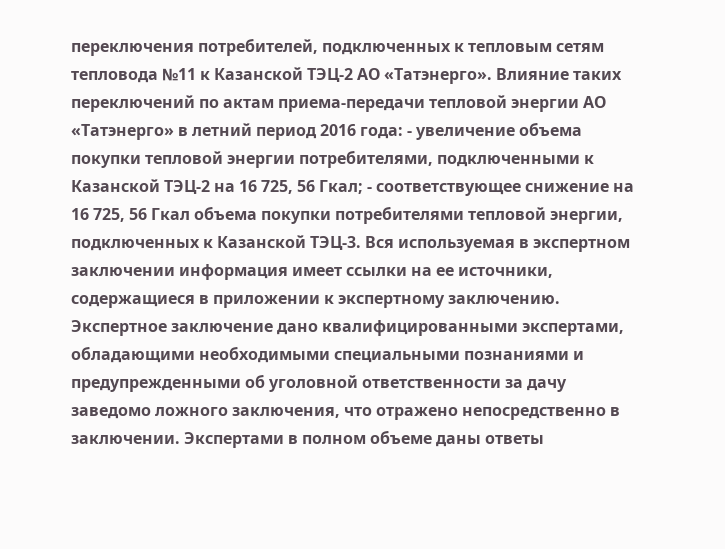переключения потребителей, подключенных к тепловым сетям тепловода №11 к Казанской ТЭЦ-2 АО «Татэнерго». Влияние таких переключений по актам приема-передачи тепловой энергии АО «Татэнерго» в летний период 2016 года: - увеличение объема покупки тепловой энергии потребителями, подключенными к Казанской ТЭЦ-2 на 16 725, 56 Гкал; - соответствующее снижение на 16 725, 56 Гкал объема покупки потребителями тепловой энергии, подключенных к Казанской ТЭЦ-3. Вся используемая в экспертном заключении информация имеет ссылки на ее источники, содержащиеся в приложении к экспертному заключению. Экспертное заключение дано квалифицированными экспертами, обладающими необходимыми специальными познаниями и предупрежденными об уголовной ответственности за дачу заведомо ложного заключения, что отражено непосредственно в заключении. Экспертами в полном объеме даны ответы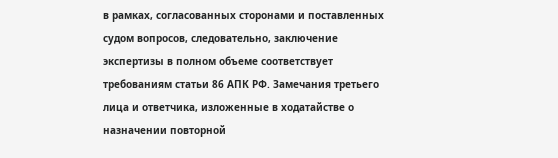в рамках, согласованных сторонами и поставленных судом вопросов, следовательно, заключение экспертизы в полном объеме соответствует требованиям статьи 86 АПК РФ. Замечания третьего лица и ответчика, изложенные в ходатайстве о назначении повторной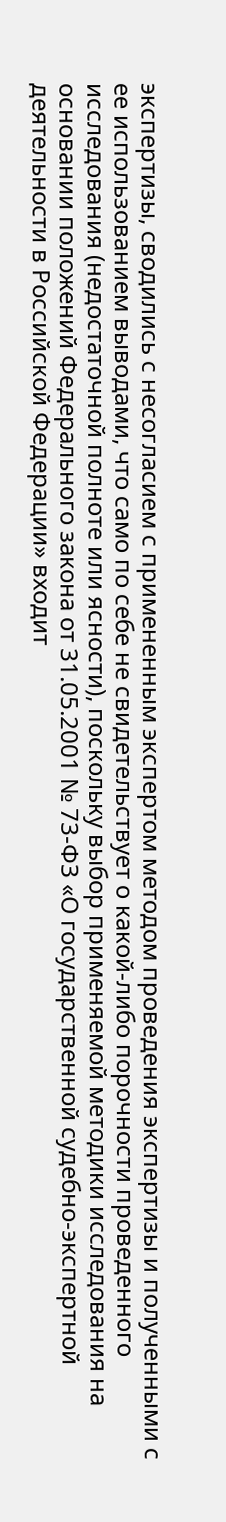экспертизы, сводились с несогласием с примененным экспертом методом проведения экспертизы и полученными с ее использованием выводами, что само по себе не свидетельствует о какой-либо порочности проведенного исследования (недостаточной полноте или ясности), поскольку выбор применяемой методики исследования на основании положений Федерального закона от 31.05.2001 № 73-ФЗ «О государственной судебно-экспертной деятельности в Российской Федерации» входит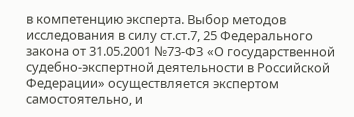в компетенцию эксперта. Выбор методов исследования в силу ст.ст.7, 25 Федерального закона от 31.05.2001 №73-ФЗ «О государственной судебно-экспертной деятельности в Российской Федерации» осуществляется экспертом самостоятельно, и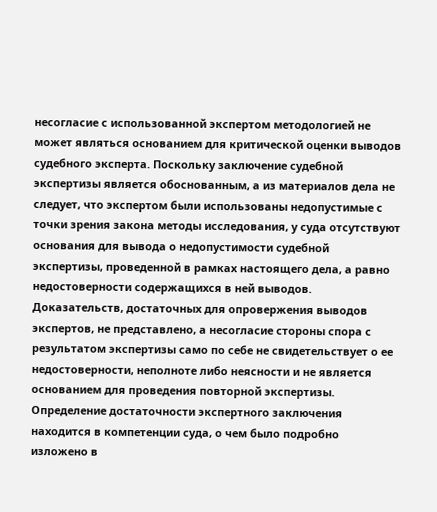несогласие с использованной экспертом методологией не может являться основанием для критической оценки выводов судебного эксперта. Поскольку заключение судебной экспертизы является обоснованным, а из материалов дела не следует, что экспертом были использованы недопустимые с точки зрения закона методы исследования, у суда отсутствуют основания для вывода о недопустимости судебной экспертизы, проведенной в рамках настоящего дела, а равно недостоверности содержащихся в ней выводов. Доказательств, достаточных для опровержения выводов экспертов, не представлено, а несогласие стороны спора с результатом экспертизы само по себе не свидетельствует о ее недостоверности, неполноте либо неясности и не является основанием для проведения повторной экспертизы. Определение достаточности экспертного заключения находится в компетенции суда, о чем было подробно изложено в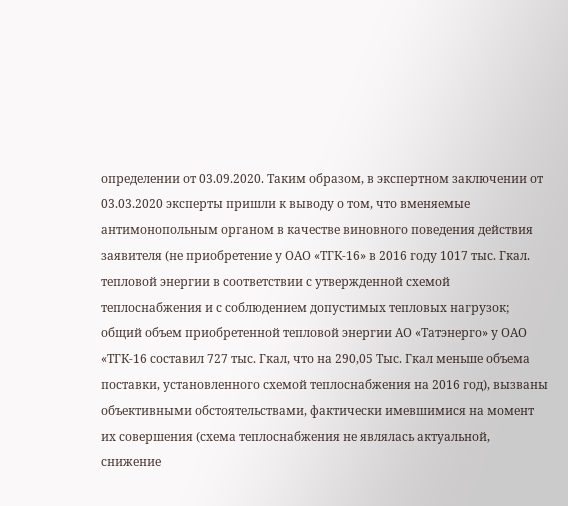определении от 03.09.2020. Таким образом, в экспертном заключении от 03.03.2020 эксперты пришли к выводу о том, что вменяемые антимонопольным органом в качестве виновного поведения действия заявителя (не приобретение у ОАО «ТГК-16» в 2016 году 1017 тыс. Гкал. тепловой энергии в соответствии с утвержденной схемой теплоснабжения и с соблюдением допустимых тепловых нагрузок; общий объем приобретенной тепловой энергии АО «Татэнерго» у ОАО «ТГК-16 составил 727 тыс. Гкал, что на 290,05 Тыс. Гкал меньше объема поставки, установленного схемой теплоснабжения на 2016 год), вызваны объективными обстоятельствами, фактически имевшимися на момент их совершения (схема теплоснабжения не являлась актуальной, снижение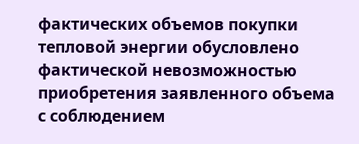фактических объемов покупки тепловой энергии обусловлено фактической невозможностью приобретения заявленного объема с соблюдением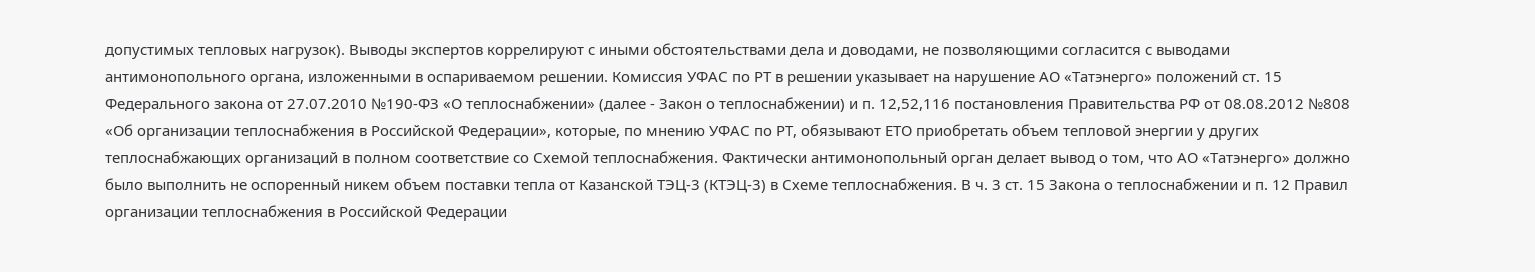допустимых тепловых нагрузок). Выводы экспертов коррелируют с иными обстоятельствами дела и доводами, не позволяющими согласится с выводами антимонопольного органа, изложенными в оспариваемом решении. Комиссия УФАС по РТ в решении указывает на нарушение АО «Татэнерго» положений ст. 15 Федерального закона от 27.07.2010 №190-ФЗ «О теплоснабжении» (далее - Закон о теплоснабжении) и п. 12,52,116 постановления Правительства РФ от 08.08.2012 №808 «Об организации теплоснабжения в Российской Федерации», которые, по мнению УФАС по РТ, обязывают ЕТО приобретать объем тепловой энергии у других теплоснабжающих организаций в полном соответствие со Схемой теплоснабжения. Фактически антимонопольный орган делает вывод о том, что АО «Татэнерго» должно было выполнить не оспоренный никем объем поставки тепла от Казанской ТЭЦ-3 (КТЭЦ-3) в Схеме теплоснабжения. В ч. 3 ст. 15 Закона о теплоснабжении и п. 12 Правил организации теплоснабжения в Российской Федерации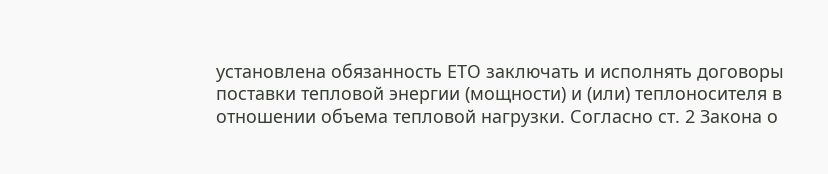установлена обязанность ЕТО заключать и исполнять договоры поставки тепловой энергии (мощности) и (или) теплоносителя в отношении объема тепловой нагрузки. Согласно ст. 2 Закона о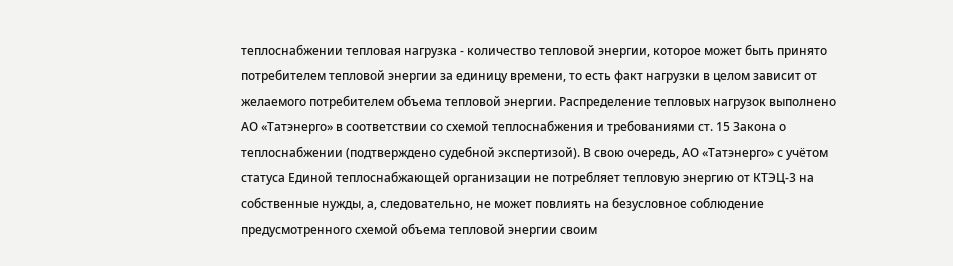теплоснабжении тепловая нагрузка - количество тепловой энергии, которое может быть принято потребителем тепловой энергии за единицу времени, то есть факт нагрузки в целом зависит от желаемого потребителем объема тепловой энергии. Распределение тепловых нагрузок выполнено АО «Татэнерго» в соответствии со схемой теплоснабжения и требованиями ст. 15 Закона о теплоснабжении (подтверждено судебной экспертизой). В свою очередь, АО «Татэнерго» с учётом статуса Единой теплоснабжающей организации не потребляет тепловую энергию от КТЭЦ-3 на собственные нужды, а, следовательно, не может повлиять на безусловное соблюдение предусмотренного схемой объема тепловой энергии своим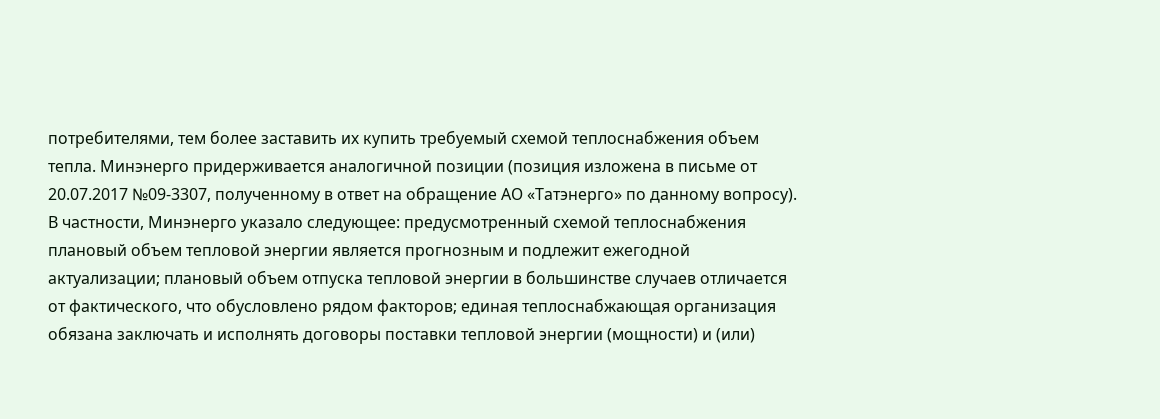потребителями, тем более заставить их купить требуемый схемой теплоснабжения объем тепла. Минэнерго придерживается аналогичной позиции (позиция изложена в письме от 20.07.2017 №09-3307, полученному в ответ на обращение АО «Татэнерго» по данному вопросу). В частности, Минэнерго указало следующее: предусмотренный схемой теплоснабжения плановый объем тепловой энергии является прогнозным и подлежит ежегодной актуализации; плановый объем отпуска тепловой энергии в большинстве случаев отличается от фактического, что обусловлено рядом факторов; единая теплоснабжающая организация обязана заключать и исполнять договоры поставки тепловой энергии (мощности) и (или)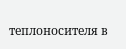теплоносителя в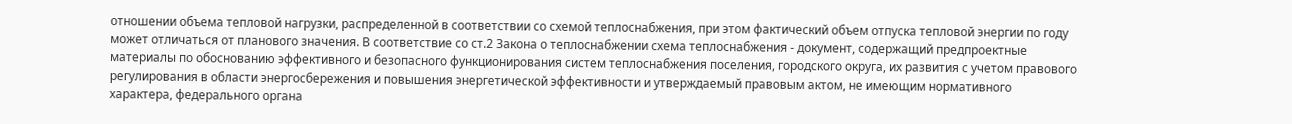отношении объема тепловой нагрузки, распределенной в соответствии со схемой теплоснабжения, при этом фактический объем отпуска тепловой энергии по году может отличаться от планового значения. В соответствие со ст.2 Закона о теплоснабжении схема теплоснабжения - документ, содержащий предпроектные материалы по обоснованию эффективного и безопасного функционирования систем теплоснабжения поселения, городского округа, их развития с учетом правового регулирования в области энергосбережения и повышения энергетической эффективности и утверждаемый правовым актом, не имеющим нормативного характера, федерального органа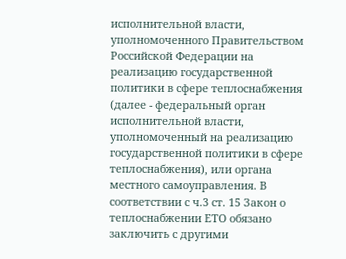исполнительной власти, уполномоченного Правительством Российской Федерации на реализацию государственной политики в сфере теплоснабжения (далее - федеральный орган исполнительной власти, уполномоченный на реализацию государственной политики в сфере теплоснабжения), или органа местного самоуправления. В соответствии с ч.3 ст. 15 Закон о теплоснабжении ЕТО обязано заключить с другими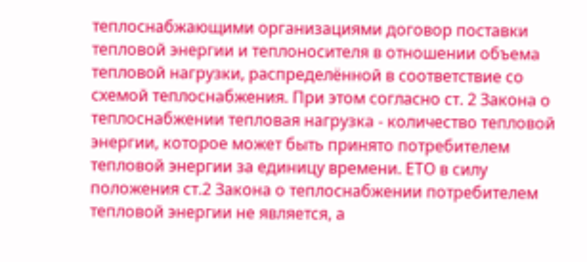теплоснабжающими организациями договор поставки тепловой энергии и теплоносителя в отношении объема тепловой нагрузки, распределённой в соответствие со схемой теплоснабжения. При этом согласно ст. 2 Закона о теплоснабжении тепловая нагрузка - количество тепловой энергии, которое может быть принято потребителем тепловой энергии за единицу времени. ЕТО в силу положения ст.2 Закона о теплоснабжении потребителем тепловой энергии не является, а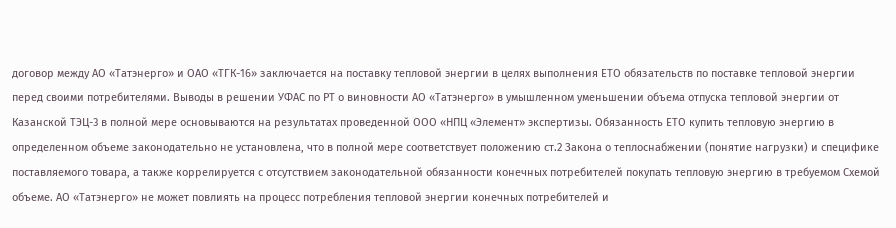договор между АО «Татэнерго» и ОАО «ТГК-16» заключается на поставку тепловой энергии в целях выполнения ЕТО обязательств по поставке тепловой энергии перед своими потребителями. Выводы в решении УФАС по РТ о виновности АО «Татэнерго» в умышленном уменьшении объема отпуска тепловой энергии от Казанской ТЭЦ-3 в полной мере основываются на результатах проведенной ООО «НПЦ «Элемент» экспертизы. Обязанность ЕТО купить тепловую энергию в определенном объеме законодательно не установлена, что в полной мере соответствует положению ст.2 Закона о теплоснабжении (понятие нагрузки) и специфике поставляемого товара, а также коррелируется с отсутствием законодательной обязанности конечных потребителей покупать тепловую энергию в требуемом Схемой объеме. АО «Татэнерго» не может повлиять на процесс потребления тепловой энергии конечных потребителей и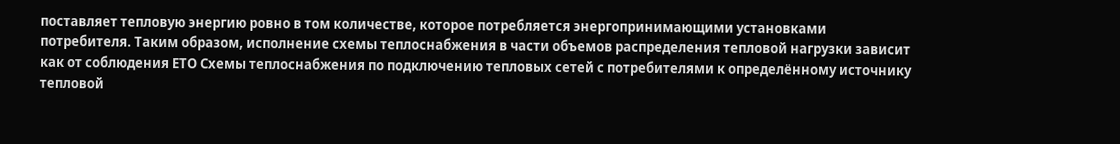поставляет тепловую энергию ровно в том количестве, которое потребляется энергопринимающими установками потребителя. Таким образом, исполнение схемы теплоснабжения в части объемов распределения тепловой нагрузки зависит как от соблюдения ЕТО Схемы теплоснабжения по подключению тепловых сетей с потребителями к определённому источнику тепловой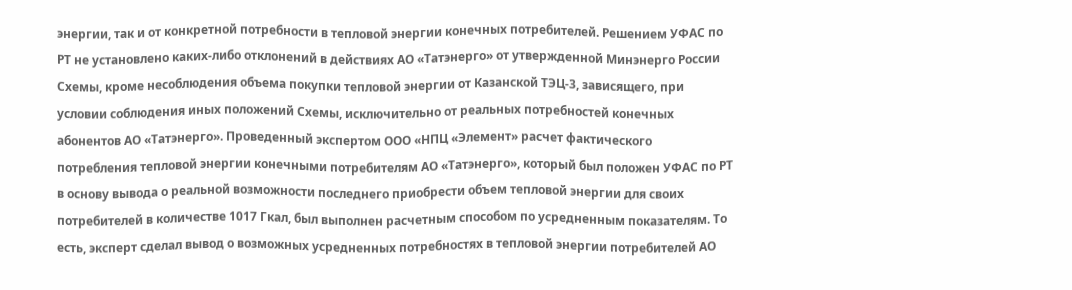энергии, так и от конкретной потребности в тепловой энергии конечных потребителей. Решением УФАС по РТ не установлено каких-либо отклонений в действиях АО «Татэнерго» от утвержденной Минэнерго России Схемы, кроме несоблюдения объема покупки тепловой энергии от Казанской ТЭЦ-3, зависящего, при условии соблюдения иных положений Схемы, исключительно от реальных потребностей конечных абонентов АО «Татэнерго». Проведенный экспертом ООО «НПЦ «Элемент» расчет фактического потребления тепловой энергии конечными потребителям АО «Татэнерго», который был положен УФАС по РТ в основу вывода о реальной возможности последнего приобрести объем тепловой энергии для своих потребителей в количестве 1017 Гкал, был выполнен расчетным способом по усредненным показателям. То есть, эксперт сделал вывод о возможных усредненных потребностях в тепловой энергии потребителей АО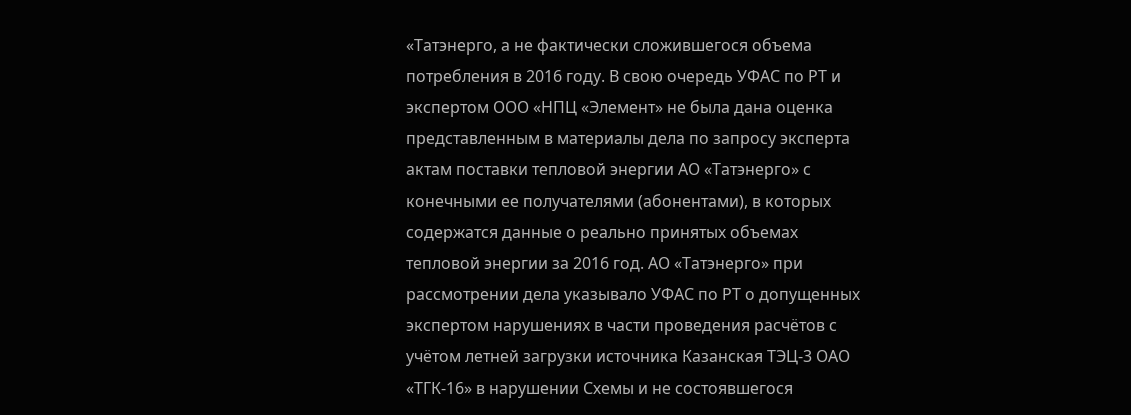«Татэнерго, а не фактически сложившегося объема потребления в 2016 году. В свою очередь УФАС по РТ и экспертом ООО «НПЦ «Элемент» не была дана оценка представленным в материалы дела по запросу эксперта актам поставки тепловой энергии АО «Татэнерго» с конечными ее получателями (абонентами), в которых содержатся данные о реально принятых объемах тепловой энергии за 2016 год. АО «Татэнерго» при рассмотрении дела указывало УФАС по РТ о допущенных экспертом нарушениях в части проведения расчётов с учётом летней загрузки источника Казанская ТЭЦ-3 ОАО «ТГК-16» в нарушении Схемы и не состоявшегося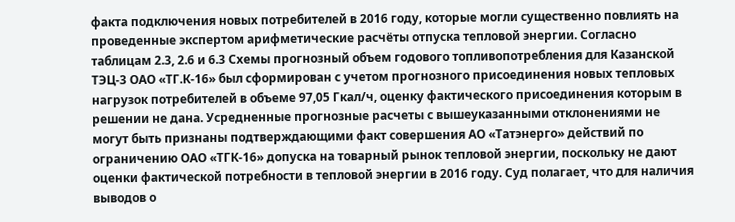факта подключения новых потребителей в 2016 году, которые могли существенно повлиять на проведенные экспертом арифметические расчёты отпуска тепловой энергии. Согласно таблицам 2.3, 2.6 и 6.3 Схемы прогнозный объем годового топливопотребления для Казанской ТЭЦ-3 ОАО «ТГ.К-16» был сформирован с учетом прогнозного присоединения новых тепловых нагрузок потребителей в объеме 97,05 Гкал/ч, оценку фактического присоединения которым в решении не дана. Усредненные прогнозные расчеты с вышеуказанными отклонениями не могут быть признаны подтверждающими факт совершения АО «Татэнерго» действий по ограничению ОАО «ТГК-16» допуска на товарный рынок тепловой энергии, поскольку не дают оценки фактической потребности в тепловой энергии в 2016 году. Суд полагает, что для наличия выводов о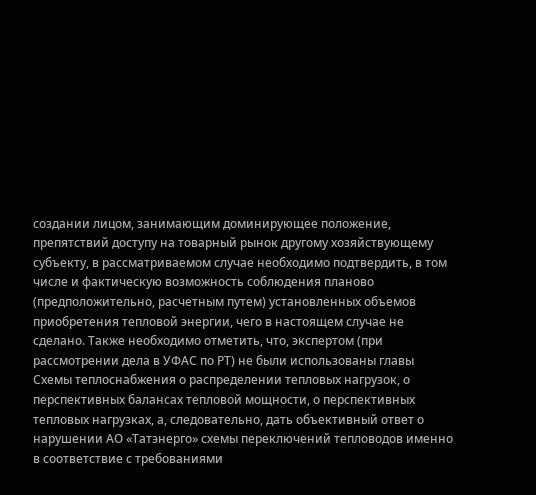создании лицом, занимающим доминирующее положение, препятствий доступу на товарный рынок другому хозяйствующему субъекту, в рассматриваемом случае необходимо подтвердить, в том числе и фактическую возможность соблюдения планово (предположительно, расчетным путем) установленных объемов приобретения тепловой энергии, чего в настоящем случае не сделано. Также необходимо отметить, что, экспертом (при рассмотрении дела в УФАС по РТ) не были использованы главы Схемы теплоснабжения о распределении тепловых нагрузок, о перспективных балансах тепловой мощности, о перспективных тепловых нагрузках, а, следовательно, дать объективный ответ о нарушении АО «Татэнерго» схемы переключений тепловодов именно в соответствие с требованиями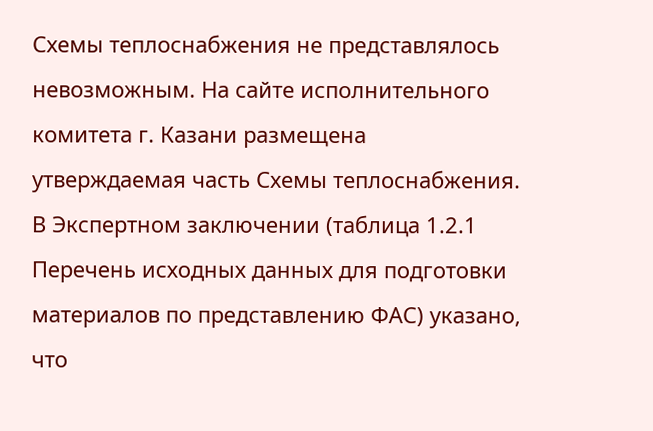Схемы теплоснабжения не представлялось невозможным. На сайте исполнительного комитета г. Казани размещена утверждаемая часть Схемы теплоснабжения. В Экспертном заключении (таблица 1.2.1 Перечень исходных данных для подготовки материалов по представлению ФАС) указано, что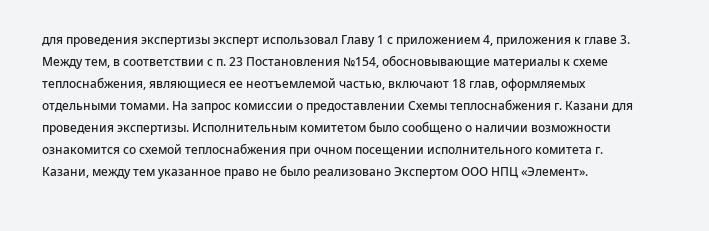для проведения экспертизы эксперт использовал Главу 1 с приложением 4, приложения к главе 3. Между тем, в соответствии с п. 23 Постановления №154, обосновывающие материалы к схеме теплоснабжения, являющиеся ее неотъемлемой частью, включают 18 глав, оформляемых отдельными томами. На запрос комиссии о предоставлении Схемы теплоснабжения г. Казани для проведения экспертизы. Исполнительным комитетом было сообщено о наличии возможности ознакомится со схемой теплоснабжения при очном посещении исполнительного комитета г. Казани, между тем указанное право не было реализовано Экспертом ООО НПЦ «Элемент».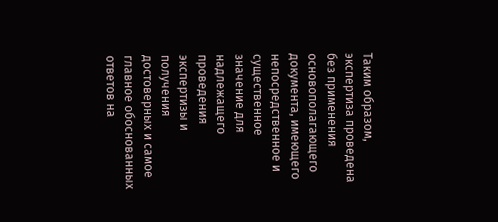Таким образом, экспертиза проведена без применения основополагающего документа, имеющего непосредственное и существенное значение для надлежащего проведения экспертизы и получения достоверных и самое главное обоснованных ответов на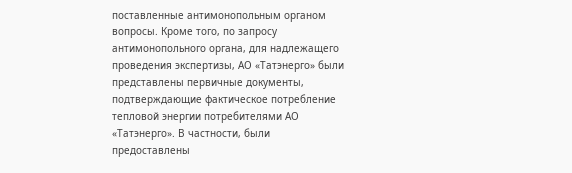поставленные антимонопольным органом вопросы. Кроме того, по запросу антимонопольного органа, для надлежащего проведения экспертизы, АО «Татэнерго» были представлены первичные документы, подтверждающие фактическое потребление тепловой энергии потребителями АО «Татэнерго». В частности, были предоставлены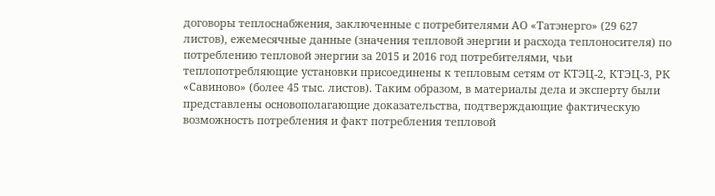договоры теплоснабжения, заключенные с потребителями АО «Татэнерго» (29 627 листов), ежемесячные данные (значения тепловой энергии и расхода теплоносителя) по потреблению тепловой энергии за 2015 и 2016 год потребителями, чьи теплопотребляющие установки присоединены к тепловым сетям от КТЭЦ-2, КТЭЦ-3, РК «Савиново» (более 45 тыс. листов). Таким образом, в материалы дела и эксперту были представлены основополагающие доказательства, подтверждающие фактическую возможность потребления и факт потребления тепловой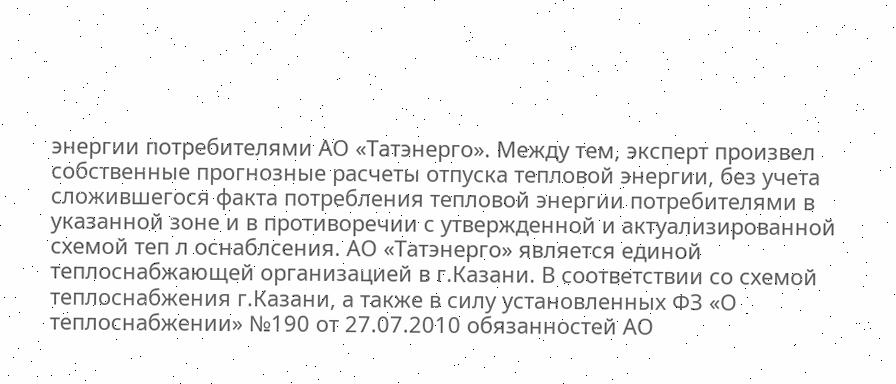энергии потребителями АО «Татэнерго». Между тем, эксперт произвел собственные прогнозные расчеты отпуска тепловой энергии, без учета сложившегося факта потребления тепловой энергии потребителями в указанной зоне и в противоречии с утвержденной и актуализированной схемой теп л оснаблсения. АО «Татэнерго» является единой теплоснабжающей организацией в г.Казани. В соответствии со схемой теплоснабжения г.Казани, а также в силу установленных ФЗ «О теплоснабжении» №190 от 27.07.2010 обязанностей АО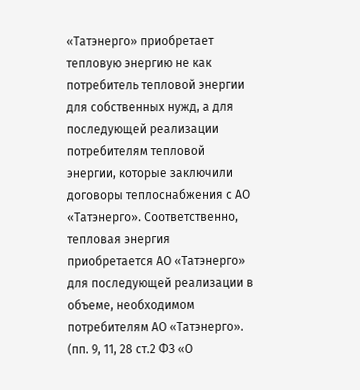«Татэнерго» приобретает тепловую энергию не как потребитель тепловой энергии для собственных нужд, а для последующей реализации потребителям тепловой энергии, которые заключили договоры теплоснабжения с АО «Татэнерго». Соответственно, тепловая энергия приобретается АО «Татэнерго» для последующей реализации в объеме, необходимом потребителям АО «Татэнерго». (пп. 9, 11, 28 ст.2 ФЗ «О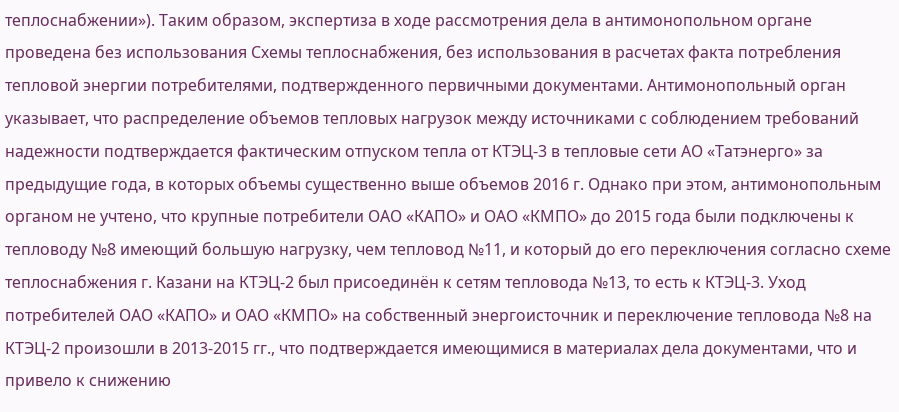теплоснабжении»). Таким образом, экспертиза в ходе рассмотрения дела в антимонопольном органе проведена без использования Схемы теплоснабжения, без использования в расчетах факта потребления тепловой энергии потребителями, подтвержденного первичными документами. Антимонопольный орган указывает, что распределение объемов тепловых нагрузок между источниками с соблюдением требований надежности подтверждается фактическим отпуском тепла от КТЭЦ-3 в тепловые сети АО «Татэнерго» за предыдущие года, в которых объемы существенно выше объемов 2016 г. Однако при этом, антимонопольным органом не учтено, что крупные потребители ОАО «КАПО» и ОАО «КМПО» до 2015 года были подключены к тепловоду №8 имеющий большую нагрузку, чем тепловод №11, и который до его переключения согласно схеме теплоснабжения г. Казани на КТЭЦ-2 был присоединён к сетям тепловода №13, то есть к КТЭЦ-3. Уход потребителей ОАО «КАПО» и ОАО «КМПО» на собственный энергоисточник и переключение тепловода №8 на КТЭЦ-2 произошли в 2013-2015 гг., что подтверждается имеющимися в материалах дела документами, что и привело к снижению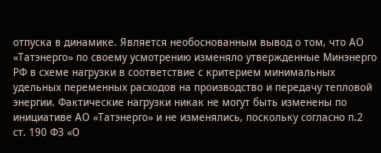отпуска в динамике. Является необоснованным вывод о том, что АО «Татэнерго» по своему усмотрению изменяло утвержденные Минэнерго РФ в схеме нагрузки в соответствие с критерием минимальных удельных переменных расходов на производство и передачу тепловой энергии. Фактические нагрузки никак не могут быть изменены по инициативе АО «Татэнерго» и не изменялись, поскольку согласно п.2 ст. 190 ФЗ «О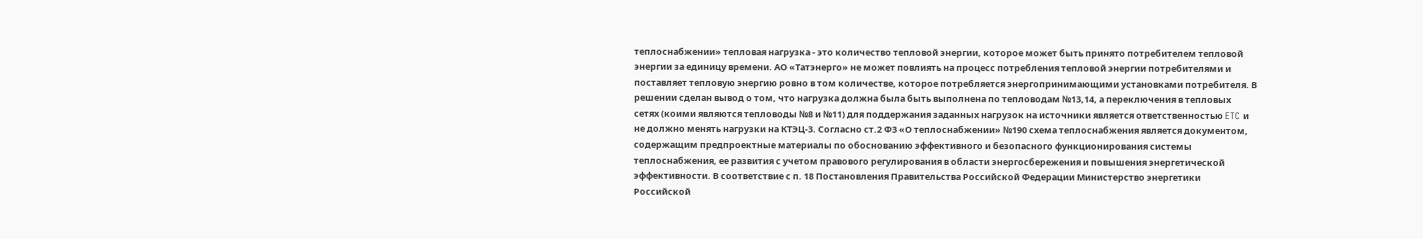теплоснабжении» тепловая нагрузка - это количество тепловой энергии, которое может быть принято потребителем тепловой энергии за единицу времени. АО «Татэнерго» не может повлиять на процесс потребления тепловой энергии потребителями и поставляет тепловую энергию ровно в том количестве, которое потребляется энергопринимающими установками потребителя. В решении сделан вывод о том, что нагрузка должна была быть выполнена по тепловодам №13,14, а переключения в тепловых сетях (коими являются тепловоды №8 и №11) для поддержания заданных нагрузок на источники является ответственностью ETC и не должно менять нагрузки на КТЭЦ-3. Согласно ст.2 ФЗ «О теплоснабжении» №190 схема теплоснабжения является документом, содержащим предпроектные материалы по обоснованию эффективного и безопасного функционирования системы теплоснабжения, ее развития с учетом правового регулирования в области энергосбережения и повышения энергетической эффективности. В соответствие с п. 18 Постановления Правительства Российской Федерации Министерство энергетики Российской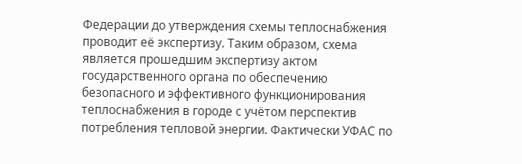Федерации до утверждения схемы теплоснабжения проводит её экспертизу. Таким образом, схема является прошедшим экспертизу актом государственного органа по обеспечению безопасного и эффективного функционирования теплоснабжения в городе с учётом перспектив потребления тепловой энергии. Фактически УФАС по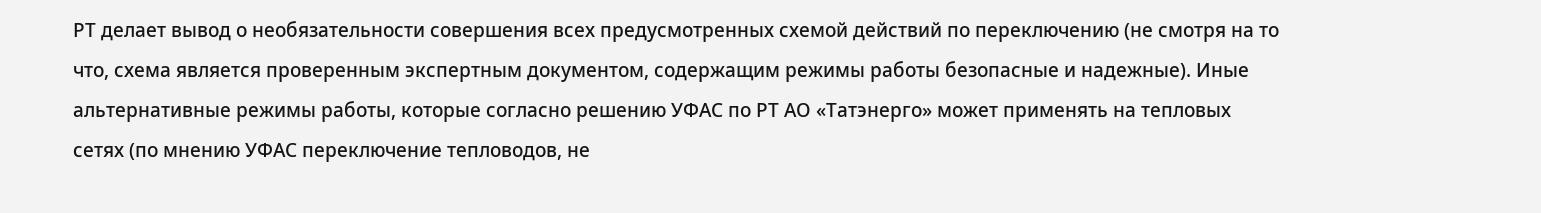РТ делает вывод о необязательности совершения всех предусмотренных схемой действий по переключению (не смотря на то что, схема является проверенным экспертным документом, содержащим режимы работы безопасные и надежные). Иные альтернативные режимы работы, которые согласно решению УФАС по РТ АО «Татэнерго» может применять на тепловых сетях (по мнению УФАС переключение тепловодов, не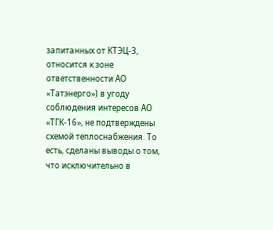запитанных от КТЭЦ-3, относится к зоне ответственности АО «Татэнерго») в угоду соблюдения интересов АО «ТГК-16», не подтверждены схемой теплоснабжения. То есть, сделаны выводы о том, что исключительно в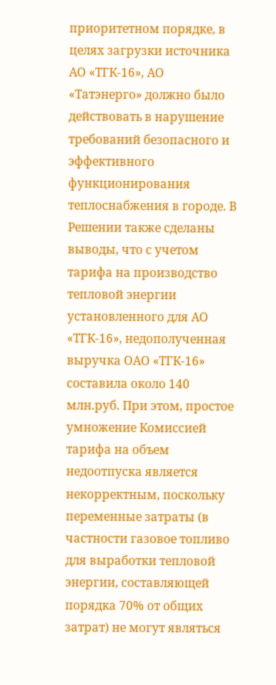приоритетном порядке, в целях загрузки источника АО «ТГК-16», АО «Татэнерго» должно было действовать в нарушение требований безопасного и эффективного функционирования теплоснабжения в городе. В Решении также сделаны выводы, что с учетом тарифа на производство тепловой энергии установленного для АО «ТГК-16», недополученная выручка ОАО «ТГК-16» составила около 140 млн.руб. При этом, простое умножение Комиссией тарифа на объем недоотпуска является некорректным, поскольку переменные затраты (в частности газовое топливо для выработки тепловой энергии, составляющей порядка 70% от общих затрат) не могут являться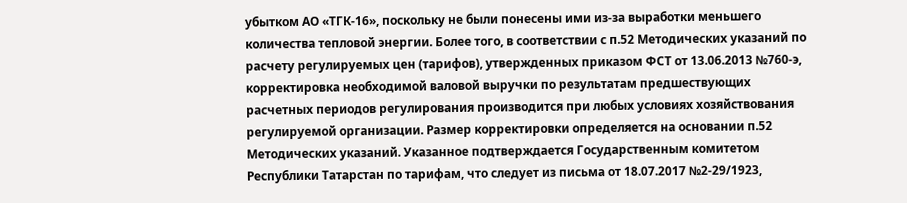убытком АО «ТГК-16», поскольку не были понесены ими из-за выработки меньшего количества тепловой энергии. Более того, в соответствии с п.52 Методических указаний по расчету регулируемых цен (тарифов), утвержденных приказом ФСТ от 13.06.2013 №760-э, корректировка необходимой валовой выручки по результатам предшествующих расчетных периодов регулирования производится при любых условиях хозяйствования регулируемой организации. Размер корректировки определяется на основании п.52 Методических указаний. Указанное подтверждается Государственным комитетом Республики Татарстан по тарифам, что следует из письма от 18.07.2017 №2-29/1923,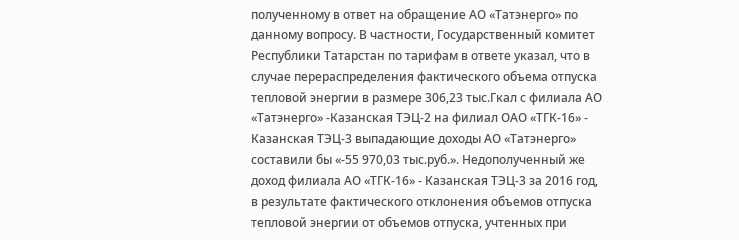полученному в ответ на обращение АО «Татэнерго» по данному вопросу. В частности, Государственный комитет Республики Татарстан по тарифам в ответе указал, что в случае перераспределения фактического объема отпуска тепловой энергии в размере 306,23 тыс.Гкал с филиала АО «Татэнерго» -Казанская ТЭЦ-2 на филиал ОАО «ТГК-16» - Казанская ТЭЦ-3 выпадающие доходы АО «Татэнерго» составили бы «-55 970,03 тыс.руб.». Недополученный же доход филиала АО «ТГК-16» - Казанская ТЭЦ-3 за 2016 год, в результате фактического отклонения объемов отпуска тепловой энергии от объемов отпуска, учтенных при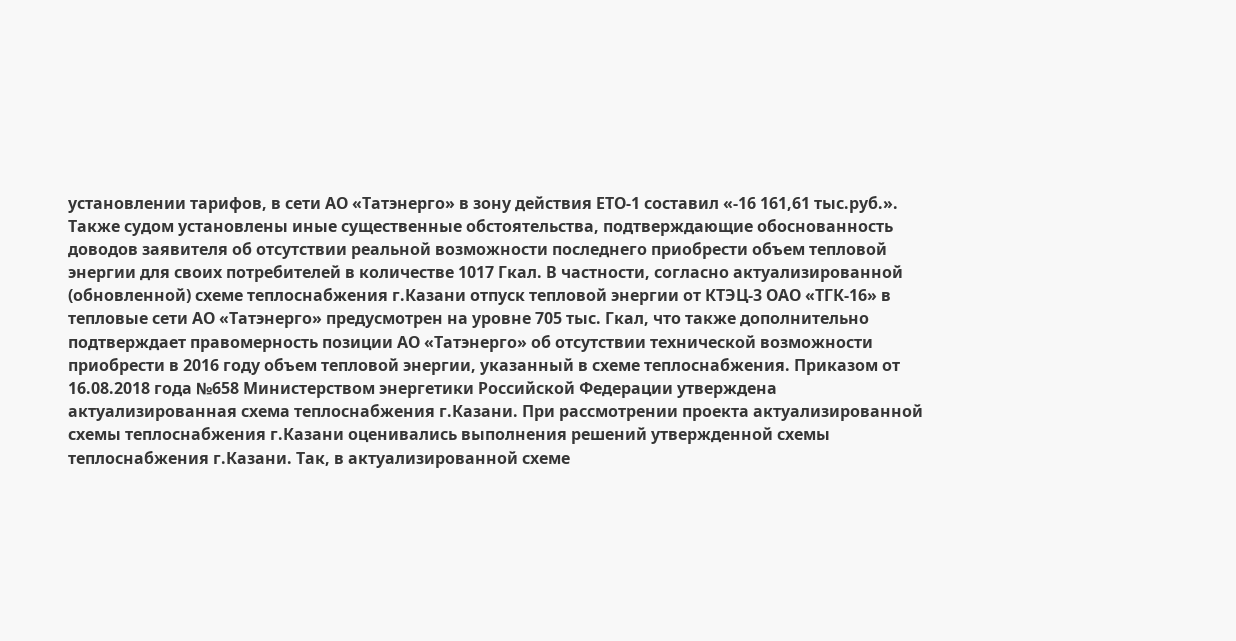установлении тарифов, в сети АО «Татэнерго» в зону действия ЕТО-1 составил «-16 161,61 тыс.руб.». Также судом установлены иные существенные обстоятельства, подтверждающие обоснованность доводов заявителя об отсутствии реальной возможности последнего приобрести объем тепловой энергии для своих потребителей в количестве 1017 Гкал. В частности, согласно актуализированной (обновленной) схеме теплоснабжения г.Казани отпуск тепловой энергии от КТЭЦ-3 ОАО «ТГК-16» в тепловые сети АО «Татэнерго» предусмотрен на уровне 705 тыс. Гкал, что также дополнительно подтверждает правомерность позиции АО «Татэнерго» об отсутствии технической возможности приобрести в 2016 году объем тепловой энергии, указанный в схеме теплоснабжения. Приказом от 16.08.2018 года №658 Министерством энергетики Российской Федерации утверждена актуализированная схема теплоснабжения г.Казани. При рассмотрении проекта актуализированной схемы теплоснабжения г.Казани оценивались выполнения решений утвержденной схемы теплоснабжения г.Казани. Так, в актуализированной схеме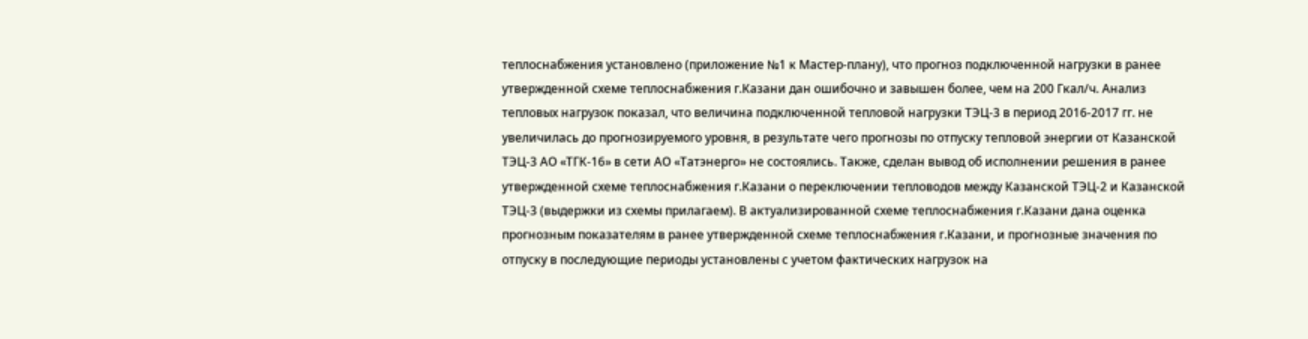теплоснабжения установлено (приложение №1 к Мастер-плану), что прогноз подключенной нагрузки в ранее утвержденной схеме теплоснабжения г.Казани дан ошибочно и завышен более, чем на 200 Гкал/ч. Анализ тепловых нагрузок показал, что величина подключенной тепловой нагрузки ТЭЦ-3 в период 2016-2017 гг. не увеличилась до прогнозируемого уровня, в результате чего прогнозы по отпуску тепловой энергии от Казанской ТЭЦ-3 АО «ТГК-16» в сети АО «Татэнерго» не состоялись. Также, сделан вывод об исполнении решения в ранее утвержденной схеме теплоснабжения г.Казани о переключении тепловодов между Казанской ТЭЦ-2 и Казанской ТЭЦ-3 (выдержки из схемы прилагаем). В актуализированной схеме теплоснабжения г.Казани дана оценка прогнозным показателям в ранее утвержденной схеме теплоснабжения г.Казани, и прогнозные значения по отпуску в последующие периоды установлены с учетом фактических нагрузок на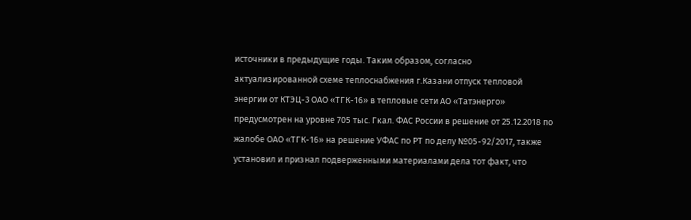источники в предыдущие годы. Таким образом, согласно актуализированной схеме теплоснабжения г.Казани отпуск тепловой энергии от КТЭЦ-3 ОАО «ТГК-16» в тепловые сети АО «Татэнерго» предусмотрен на уровне 705 тыс. Гкал. ФАС России в решение от 25.12.2018 по жалобе ОАО «ТГК-16» на решение УФАС по РТ по делу №05-92/2017, также установил и признал подверженными материалами дела тот факт, что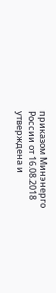приказом Минэнерго России от 16.08.2018 утверждена и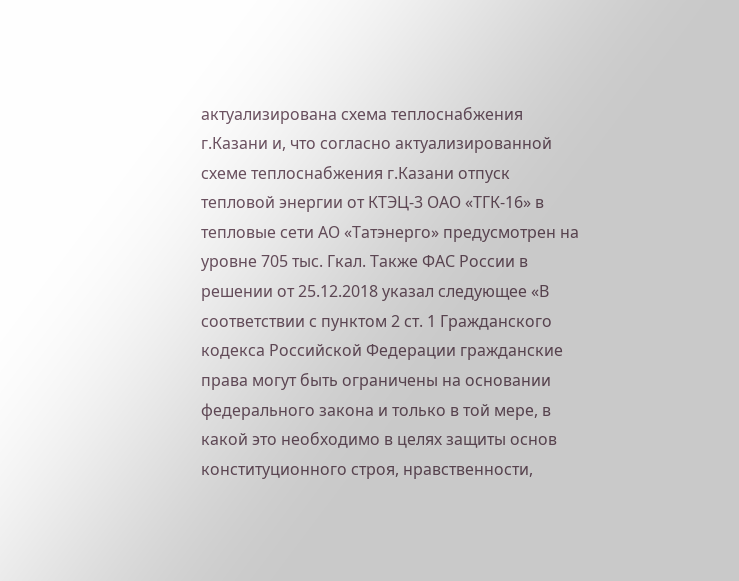актуализирована схема теплоснабжения г.Казани и, что согласно актуализированной схеме теплоснабжения г.Казани отпуск тепловой энергии от КТЭЦ-3 ОАО «ТГК-16» в тепловые сети АО «Татэнерго» предусмотрен на уровне 705 тыс. Гкал. Также ФАС России в решении от 25.12.2018 указал следующее «В соответствии с пунктом 2 ст. 1 Гражданского кодекса Российской Федерации гражданские права могут быть ограничены на основании федерального закона и только в той мере, в какой это необходимо в целях защиты основ конституционного строя, нравственности,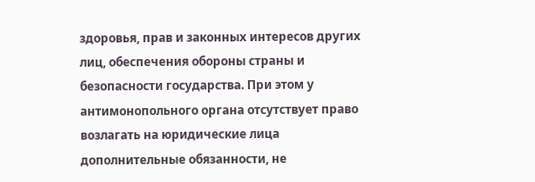здоровья, прав и законных интересов других лиц, обеспечения обороны страны и безопасности государства. При этом у антимонопольного органа отсутствует право возлагать на юридические лица дополнительные обязанности, не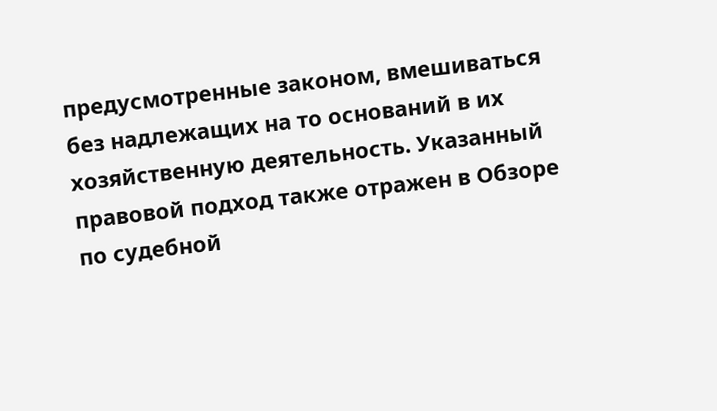предусмотренные законом, вмешиваться без надлежащих на то оснований в их хозяйственную деятельность. Указанный правовой подход также отражен в Обзоре по судебной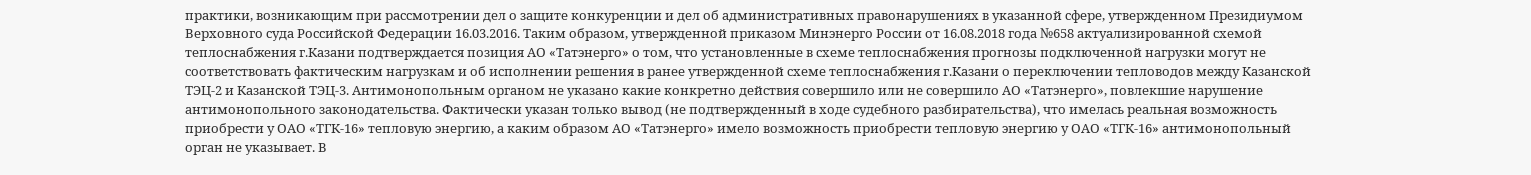практики, возникающим при рассмотрении дел о защите конкуренции и дел об административных правонарушениях в указанной сфере, утвержденном Президиумом Верховного суда Российской Федерации 16.03.2016. Таким образом, утвержденной приказом Минэнерго России от 16.08.2018 года №658 актуализированной схемой теплоснабжения г.Казани подтверждается позиция АО «Татэнерго» о том, что установленные в схеме теплоснабжения прогнозы подключенной нагрузки могут не соответствовать фактическим нагрузкам и об исполнении решения в ранее утвержденной схеме теплоснабжения г.Казани о переключении тепловодов между Казанской ТЭЦ-2 и Казанской ТЭЦ-3. Антимонопольным органом не указано какие конкретно действия совершило или не совершило АО «Татэнерго», повлекшие нарушение антимонопольного законодательства. Фактически указан только вывод (не подтвержденный в ходе судебного разбирательства), что имелась реальная возможность приобрести у ОАО «ТГК-16» тепловую энергию, а каким образом АО «Татэнерго» имело возможность приобрести тепловую энергию у ОАО «ТГК-16» антимонопольный орган не указывает. В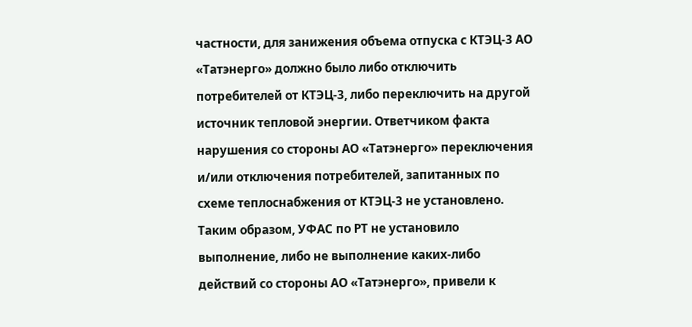частности, для занижения объема отпуска с КТЭЦ-3 АО «Татэнерго» должно было либо отключить потребителей от КТЭЦ-3, либо переключить на другой источник тепловой энергии. Ответчиком факта нарушения со стороны АО «Татэнерго» переключения и/или отключения потребителей, запитанных по схеме теплоснабжения от КТЭЦ-3 не установлено. Таким образом, УФАС по РТ не установило выполнение, либо не выполнение каких-либо действий со стороны АО «Татэнерго», привели к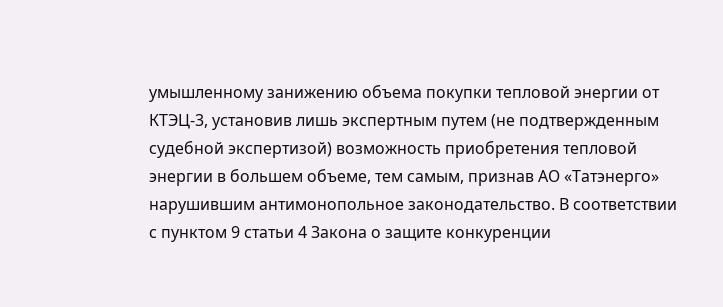умышленному занижению объема покупки тепловой энергии от КТЭЦ-3, установив лишь экспертным путем (не подтвержденным судебной экспертизой) возможность приобретения тепловой энергии в большем объеме, тем самым, признав АО «Татэнерго» нарушившим антимонопольное законодательство. В соответствии с пунктом 9 статьи 4 Закона о защите конкуренции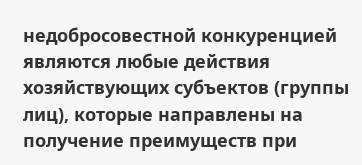недобросовестной конкуренцией являются любые действия хозяйствующих субъектов (группы лиц), которые направлены на получение преимуществ при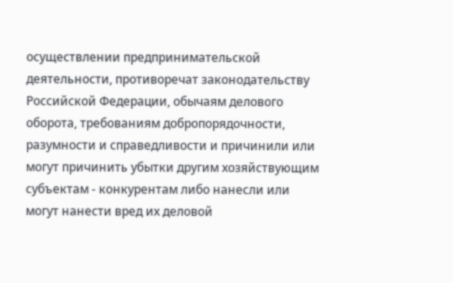осуществлении предпринимательской деятельности, противоречат законодательству Российской Федерации, обычаям делового оборота, требованиям добропорядочности, разумности и справедливости и причинили или могут причинить убытки другим хозяйствующим субъектам - конкурентам либо нанесли или могут нанести вред их деловой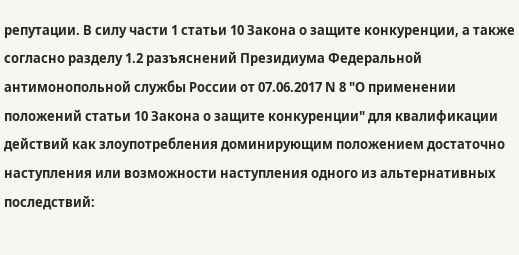репутации. В силу части 1 статьи 10 Закона о защите конкуренции, а также согласно разделу 1.2 разъяснений Президиума Федеральной антимонопольной службы России от 07.06.2017 N 8 "О применении положений статьи 10 Закона о защите конкуренции" для квалификации действий как злоупотребления доминирующим положением достаточно наступления или возможности наступления одного из альтернативных последствий: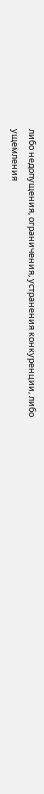либо недопущения, ограничения, устранения конкуренции, либо ущемления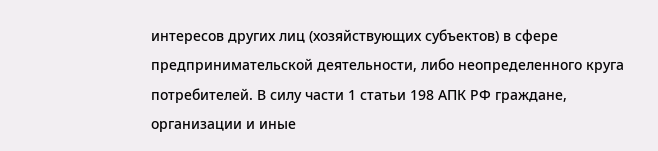интересов других лиц (хозяйствующих субъектов) в сфере предпринимательской деятельности, либо неопределенного круга потребителей. В силу части 1 статьи 198 АПК РФ граждане, организации и иные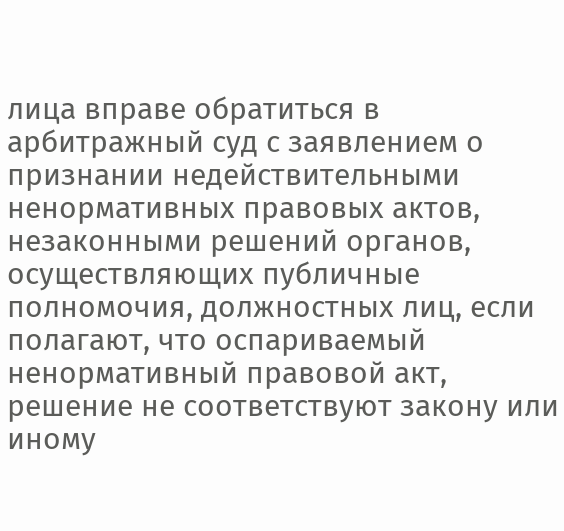лица вправе обратиться в арбитражный суд с заявлением о признании недействительными ненормативных правовых актов, незаконными решений органов, осуществляющих публичные полномочия, должностных лиц, если полагают, что оспариваемый ненормативный правовой акт, решение не соответствуют закону или иному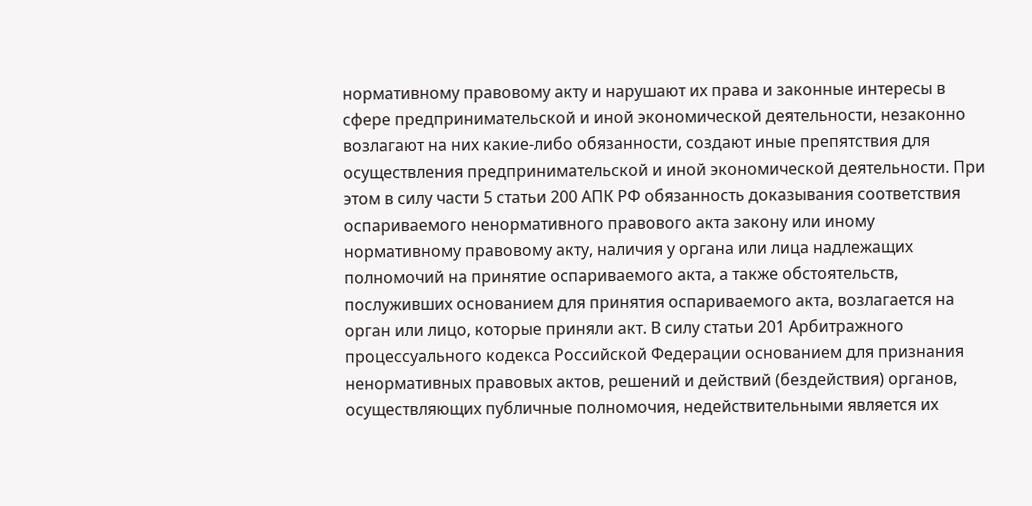нормативному правовому акту и нарушают их права и законные интересы в сфере предпринимательской и иной экономической деятельности, незаконно возлагают на них какие-либо обязанности, создают иные препятствия для осуществления предпринимательской и иной экономической деятельности. При этом в силу части 5 статьи 200 АПК РФ обязанность доказывания соответствия оспариваемого ненормативного правового акта закону или иному нормативному правовому акту, наличия у органа или лица надлежащих полномочий на принятие оспариваемого акта, а также обстоятельств, послуживших основанием для принятия оспариваемого акта, возлагается на орган или лицо, которые приняли акт. В силу статьи 201 Арбитражного процессуального кодекса Российской Федерации основанием для признания ненормативных правовых актов, решений и действий (бездействия) органов, осуществляющих публичные полномочия, недействительными является их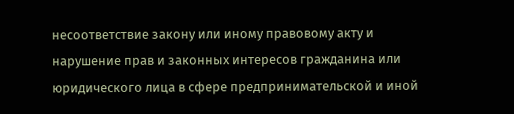несоответствие закону или иному правовому акту и нарушение прав и законных интересов гражданина или юридического лица в сфере предпринимательской и иной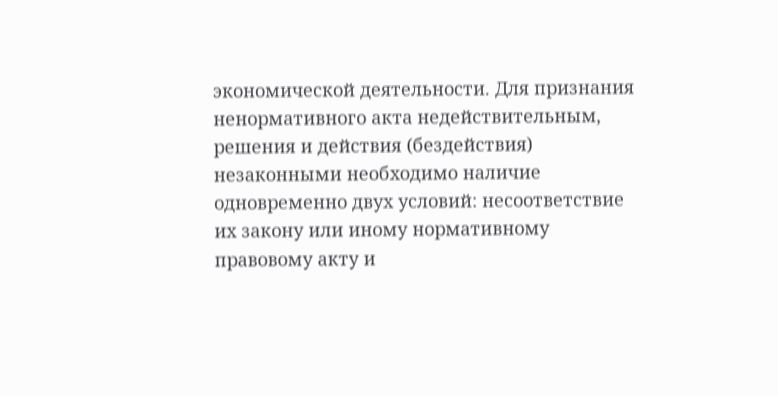экономической деятельности. Для признания ненормативного акта недействительным, решения и действия (бездействия) незаконными необходимо наличие одновременно двух условий: несоответствие их закону или иному нормативному правовому акту и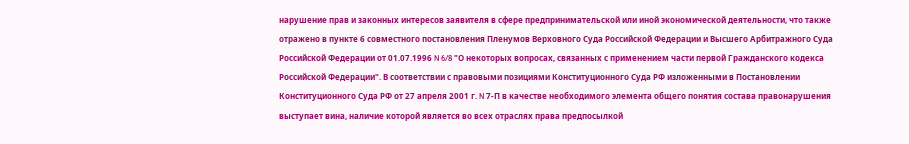нарушение прав и законных интересов заявителя в сфере предпринимательской или иной экономической деятельности, что также отражено в пункте 6 совместного постановления Пленумов Верховного Суда Российской Федерации и Высшего Арбитражного Суда Российской Федерации от 01.07.1996 N 6/8 "О некоторых вопросах, связанных с применением части первой Гражданского кодекса Российской Федерации". В соответствии с правовыми позициями Конституционного Суда РФ изложенными в Постановлении Конституционного Суда РФ от 27 апреля 2001 г. N 7-П в качестве необходимого элемента общего понятия состава правонарушения выступает вина, наличие которой является во всех отраслях права предпосылкой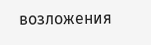возложения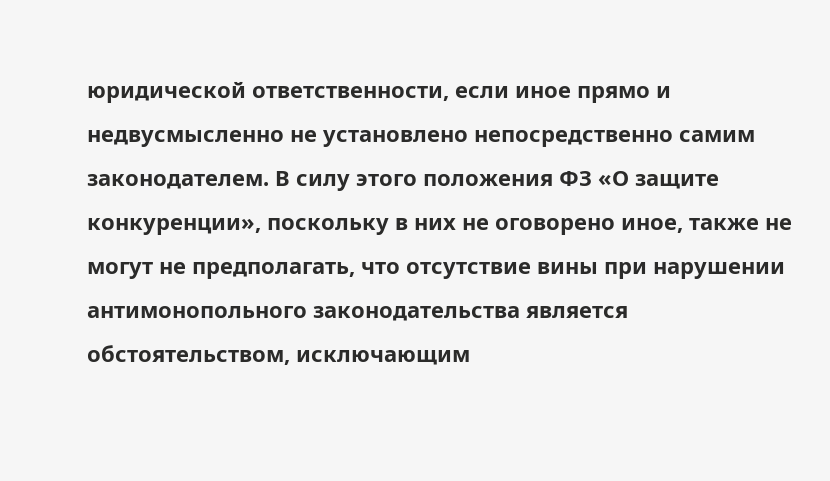юридической ответственности, если иное прямо и недвусмысленно не установлено непосредственно самим законодателем. В силу этого положения ФЗ «О защите конкуренции», поскольку в них не оговорено иное, также не могут не предполагать, что отсутствие вины при нарушении антимонопольного законодательства является обстоятельством, исключающим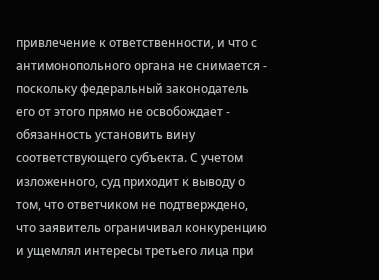привлечение к ответственности, и что с антимонопольного органа не снимается - поскольку федеральный законодатель его от этого прямо не освобождает - обязанность установить вину соответствующего субъекта. С учетом изложенного, суд приходит к выводу о том, что ответчиком не подтверждено, что заявитель ограничивал конкуренцию и ущемлял интересы третьего лица при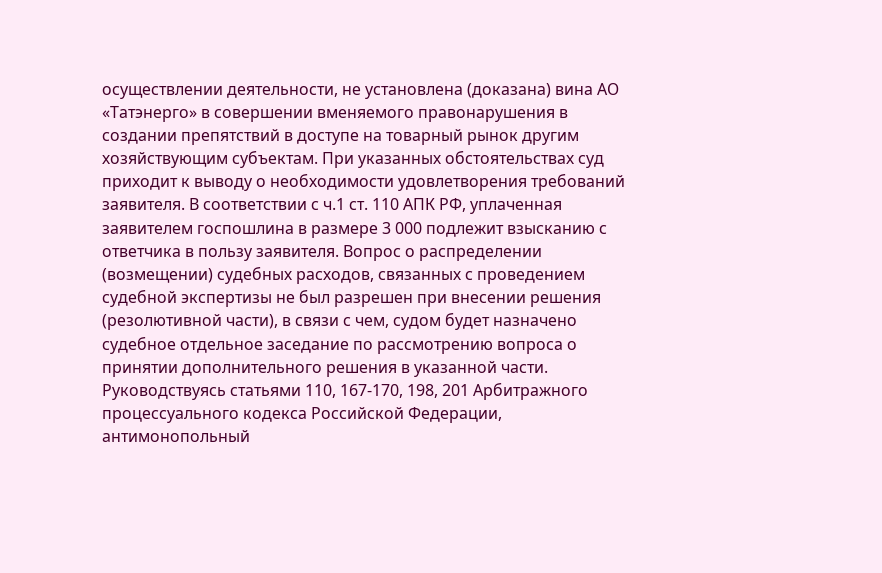осуществлении деятельности, не установлена (доказана) вина АО «Татэнерго» в совершении вменяемого правонарушения в создании препятствий в доступе на товарный рынок другим хозяйствующим субъектам. При указанных обстоятельствах суд приходит к выводу о необходимости удовлетворения требований заявителя. В соответствии с ч.1 ст. 110 АПК РФ, уплаченная заявителем госпошлина в размере 3 000 подлежит взысканию с ответчика в пользу заявителя. Вопрос о распределении (возмещении) судебных расходов, связанных с проведением судебной экспертизы не был разрешен при внесении решения (резолютивной части), в связи с чем, судом будет назначено судебное отдельное заседание по рассмотрению вопроса о принятии дополнительного решения в указанной части. Руководствуясь статьями 110, 167-170, 198, 201 Арбитражного процессуального кодекса Российской Федерации, антимонопольный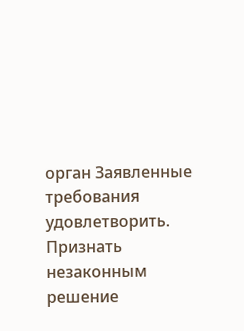орган Заявленные требования удовлетворить. Признать незаконным решение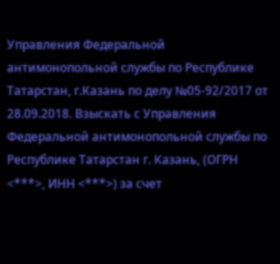Управления Федеральной антимонопольной службы по Республике Татарстан, г.Казань по делу №05-92/2017 от 28.09.2018. Взыскать с Управления Федеральной антимонопольной службы по Республике Татарстан г. Казань, (ОГРН <***>, ИНН <***>) за счет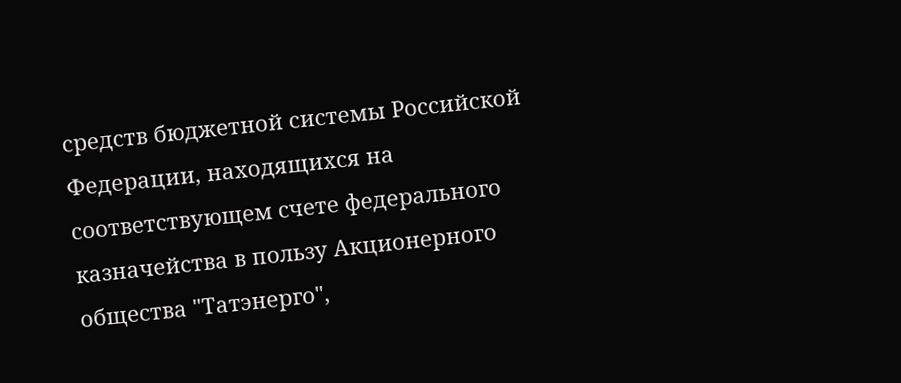средств бюджетной системы Российской Федерации, находящихся на соответствующем счете федерального казначейства в пользу Акционерного общества "Татэнерго",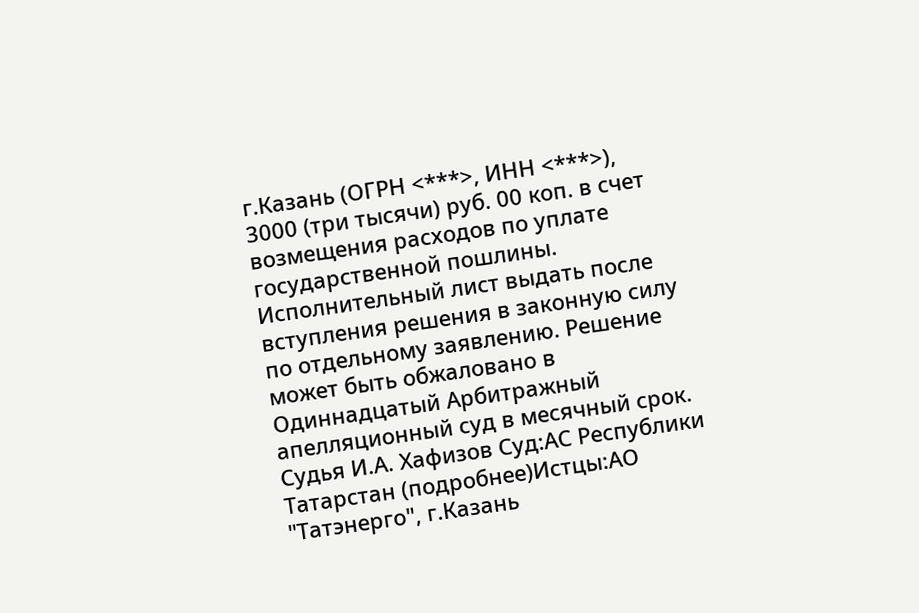г.Казань (ОГРН <***>, ИНН <***>), 3000 (три тысячи) руб. 00 коп. в счет возмещения расходов по уплате государственной пошлины. Исполнительный лист выдать после вступления решения в законную силу по отдельному заявлению. Решение может быть обжаловано в Одиннадцатый Арбитражный апелляционный суд в месячный срок. Судья И.А. Хафизов Суд:АС Республики Татарстан (подробнее)Истцы:АО "Татэнерго", г.Казань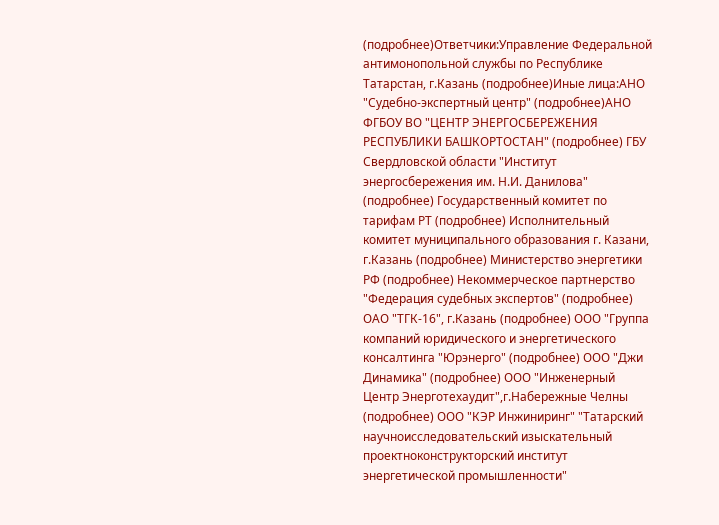(подробнее)Ответчики:Управление Федеральной антимонопольной службы по Республике Татарстан, г.Казань (подробнее)Иные лица:АНО "Судебно-экспертный центр" (подробнее)АНО ФГБОУ ВО "ЦЕНТР ЭНЕРГОСБЕРЕЖЕНИЯ РЕСПУБЛИКИ БАШКОРТОСТАН" (подробнее) ГБУ Свердловской области "Институт энергосбережения им. Н.И. Данилова" (подробнее) Государственный комитет по тарифам РТ (подробнее) Исполнительный комитет муниципального образования г. Казани, г.Казань (подробнее) Министерство энергетики РФ (подробнее) Некоммерческое партнерство "Федерация судебных экспертов" (подробнее) ОАО "ТГК-16", г.Казань (подробнее) ООО "Группа компаний юридического и энергетического консалтинга "Юрэнерго" (подробнее) ООО "Джи Динамика" (подробнее) ООО "Инженерный Центр Энерготехаудит",г.Набережные Челны (подробнее) ООО "КЭР Инжиниринг" "Татарский научноисследовательский изыскательный проектноконструкторский институт энергетической промышленности"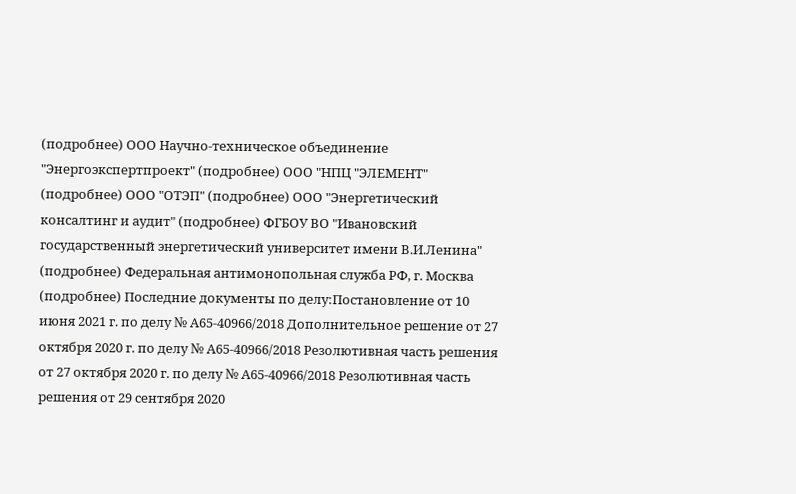(подробнее) ООО Научно-техническое объединение "Энергоэкспертпроект" (подробнее) ООО "НПЦ "ЭЛЕМЕНТ" (подробнее) ООО "ОТЭП" (подробнее) ООО "Энергетический консалтинг и аудит" (подробнее) ФГБОУ ВО "Ивановский государственный энергетический университет имени В.И.Ленина" (подробнее) Федеральная антимонопольная служба РФ, г. Москва (подробнее) Последние документы по делу:Постановление от 10 июня 2021 г. по делу № А65-40966/2018 Дополнительное решение от 27 октября 2020 г. по делу № А65-40966/2018 Резолютивная часть решения от 27 октября 2020 г. по делу № А65-40966/2018 Резолютивная часть решения от 29 сентября 2020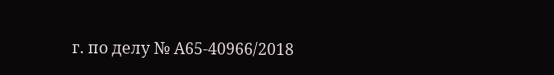г. по делу № А65-40966/2018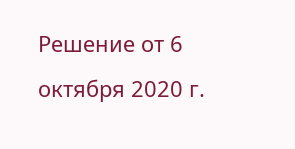Решение от 6 октября 2020 г.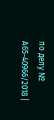по делу № А65-40966/2018 |